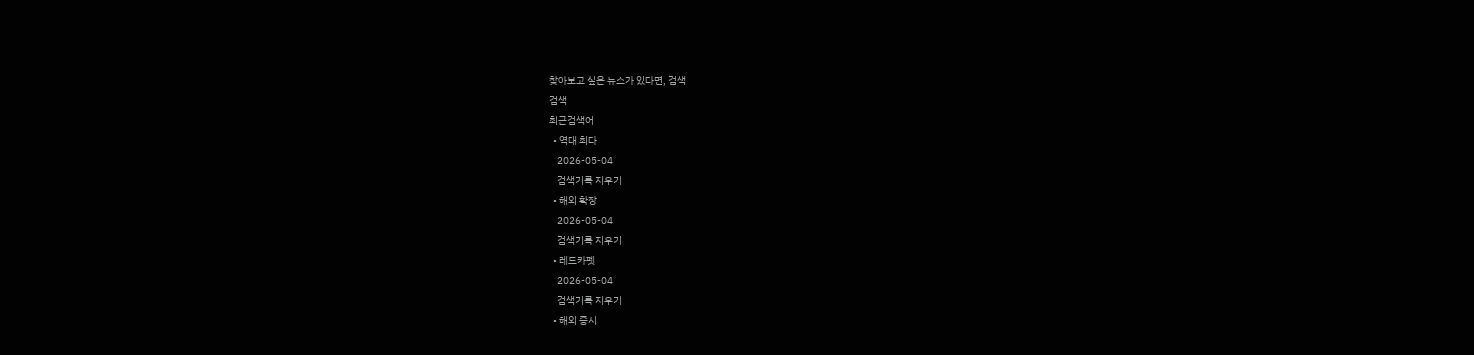찾아보고 싶은 뉴스가 있다면, 검색
검색
최근검색어
  • 역대 최다
    2026-05-04
    검색기록 지우기
  • 해외 확장
    2026-05-04
    검색기록 지우기
  • 레드카펫
    2026-05-04
    검색기록 지우기
  • 해외 증시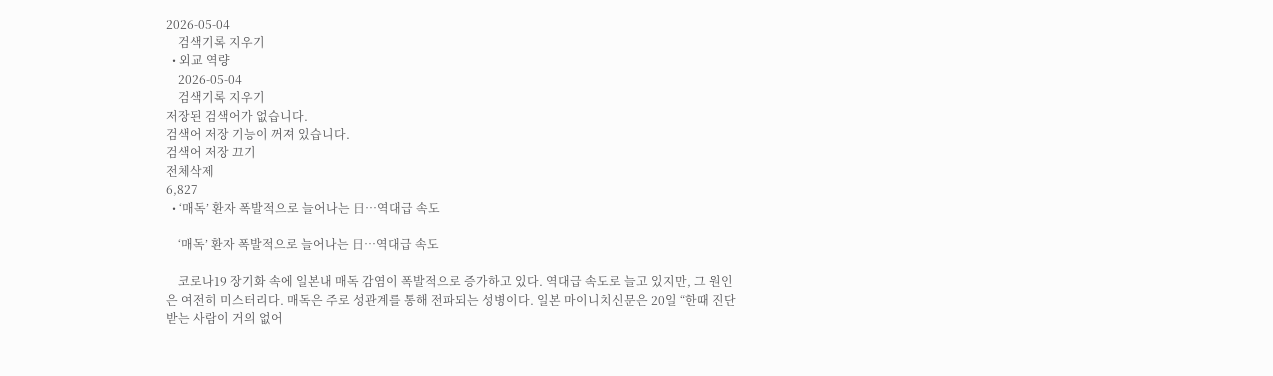2026-05-04
    검색기록 지우기
  • 외교 역량
    2026-05-04
    검색기록 지우기
저장된 검색어가 없습니다.
검색어 저장 기능이 꺼져 있습니다.
검색어 저장 끄기
전체삭제
6,827
  • ‘매독’ 환자 폭발적으로 늘어나는 日…역대급 속도

    ‘매독’ 환자 폭발적으로 늘어나는 日…역대급 속도

    코로나19 장기화 속에 일본내 매독 감염이 폭발적으로 증가하고 있다. 역대급 속도로 늘고 있지만, 그 원인은 여전히 미스터리다. 매독은 주로 성관계를 통해 전파되는 성병이다. 일본 마이니치신문은 20일 “한때 진단받는 사람이 거의 없어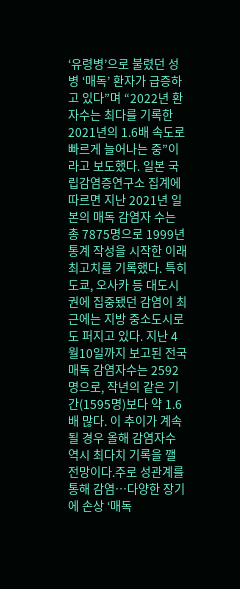‘유령병’으로 불렸던 성병 ‘매독’ 환자가 급증하고 있다”며 “2022년 환자수는 최다를 기록한 2021년의 1.6배 속도로 빠르게 늘어나는 중”이라고 보도했다. 일본 국립감염증연구소 집계에 따르면 지난 2021년 일본의 매독 감염자 수는 총 7875명으로 1999년 통계 작성을 시작한 이래 최고치를 기록했다. 특히 도쿄, 오사카 등 대도시권에 집중됐던 감염이 최근에는 지방 중소도시로도 퍼지고 있다. 지난 4월10일까지 보고된 전국 매독 감염자수는 2592명으로, 작년의 같은 기간(1595명)보다 약 1.6배 많다. 이 추이가 계속될 경우 올해 감염자수 역시 최다치 기록을 깰 전망이다.주로 성관계를 통해 감염…다양한 장기에 손상 ‘매독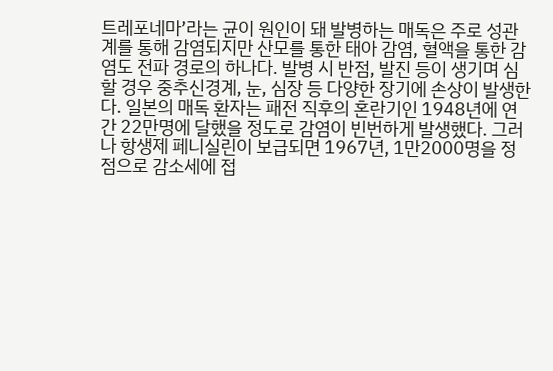트레포네마’라는 균이 원인이 돼 발병하는 매독은 주로 성관계를 통해 감염되지만 산모를 통한 태아 감염, 혈액을 통한 감염도 전파 경로의 하나다. 발병 시 반점, 발진 등이 생기며 심할 경우 중추신경계, 눈, 심장 등 다양한 장기에 손상이 발생한다. 일본의 매독 환자는 패전 직후의 혼란기인 1948년에 연간 22만명에 달했을 정도로 감염이 빈번하게 발생했다. 그러나 항생제 페니실린이 보급되면 1967년, 1만2000명을 정점으로 감소세에 접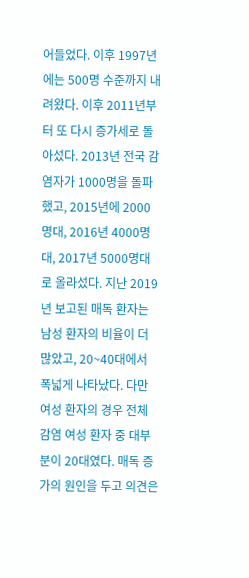어들었다. 이후 1997년에는 500명 수준까지 내려왔다. 이후 2011년부터 또 다시 증가세로 돌아섰다. 2013년 전국 감염자가 1000명을 돌파했고, 2015년에 2000명대, 2016년 4000명대, 2017년 5000명대로 올라섰다. 지난 2019년 보고된 매독 환자는 남성 환자의 비율이 더 많았고, 20~40대에서 폭넓게 나타났다. 다만 여성 환자의 경우 전체 감염 여성 환자 중 대부분이 20대였다. 매독 증가의 원인을 두고 의견은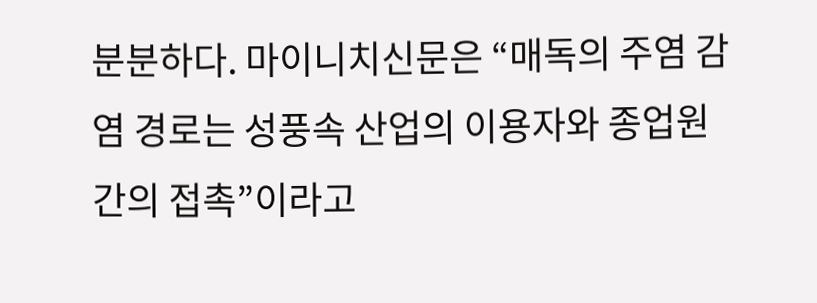분분하다. 마이니치신문은 “매독의 주염 감염 경로는 성풍속 산업의 이용자와 종업원간의 접촉”이라고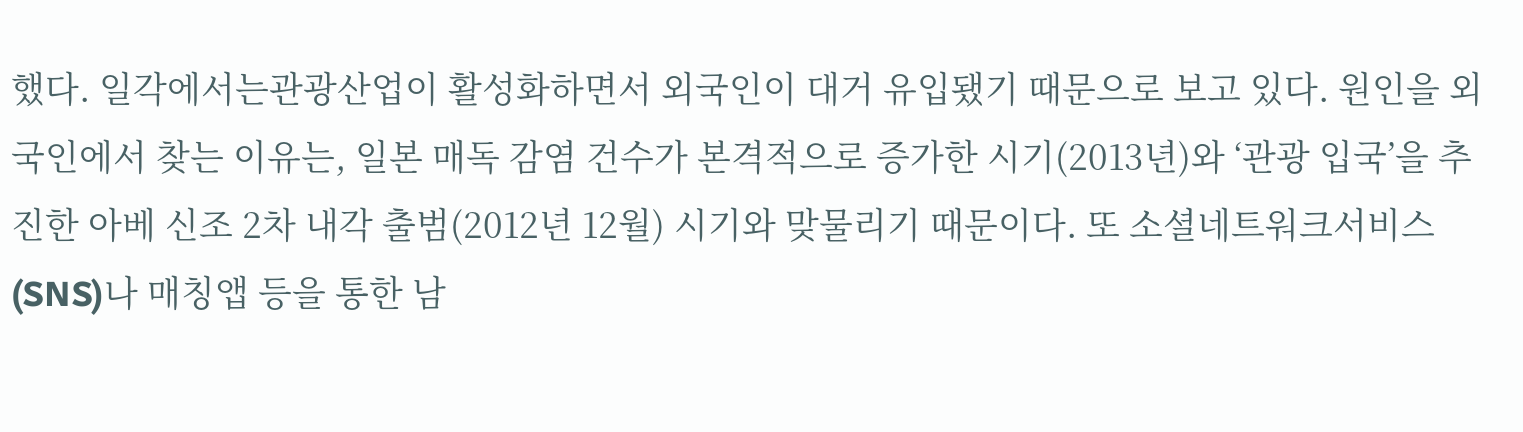했다. 일각에서는관광산업이 활성화하면서 외국인이 대거 유입됐기 때문으로 보고 있다. 원인을 외국인에서 찾는 이유는, 일본 매독 감염 건수가 본격적으로 증가한 시기(2013년)와 ‘관광 입국’을 추진한 아베 신조 2차 내각 출범(2012년 12월) 시기와 맞물리기 때문이다. 또 소셜네트워크서비스(SNS)나 매칭앱 등을 통한 남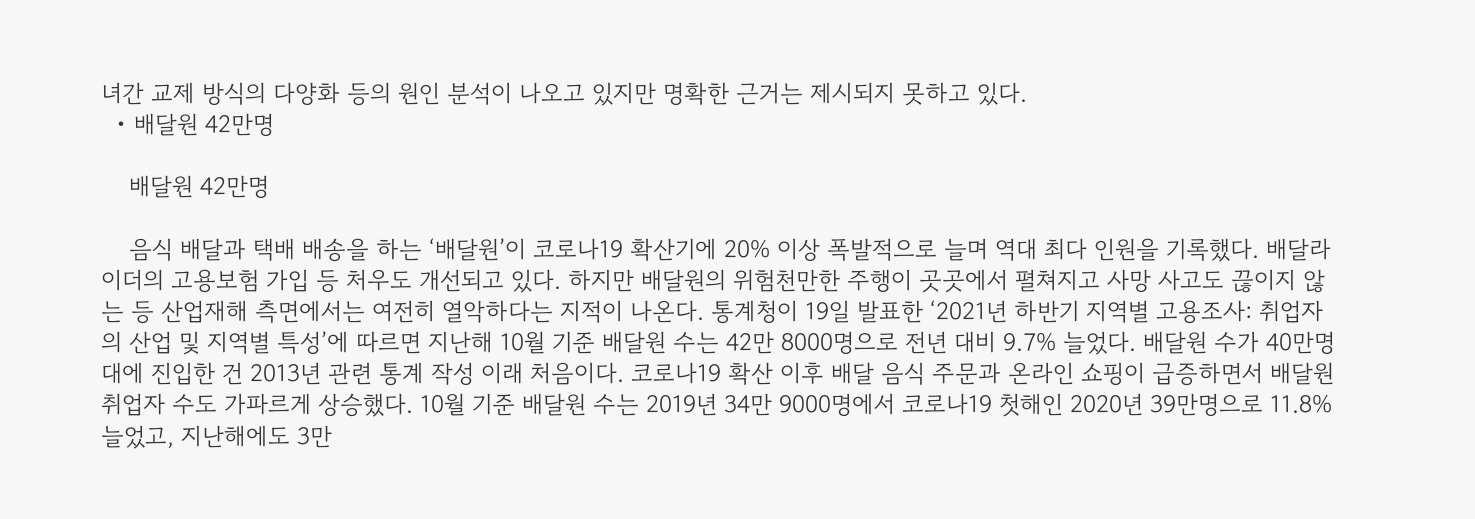녀간 교제 방식의 다양화 등의 원인 분석이 나오고 있지만 명확한 근거는 제시되지 못하고 있다.
  • 배달원 42만명

    배달원 42만명

    음식 배달과 택배 배송을 하는 ‘배달원’이 코로나19 확산기에 20% 이상 폭발적으로 늘며 역대 최다 인원을 기록했다. 배달라이더의 고용보험 가입 등 처우도 개선되고 있다. 하지만 배달원의 위험천만한 주행이 곳곳에서 펼쳐지고 사망 사고도 끊이지 않는 등 산업재해 측면에서는 여전히 열악하다는 지적이 나온다. 통계청이 19일 발표한 ‘2021년 하반기 지역별 고용조사: 취업자의 산업 및 지역별 특성’에 따르면 지난해 10월 기준 배달원 수는 42만 8000명으로 전년 대비 9.7% 늘었다. 배달원 수가 40만명대에 진입한 건 2013년 관련 통계 작성 이래 처음이다. 코로나19 확산 이후 배달 음식 주문과 온라인 쇼핑이 급증하면서 배달원 취업자 수도 가파르게 상승했다. 10월 기준 배달원 수는 2019년 34만 9000명에서 코로나19 첫해인 2020년 39만명으로 11.8% 늘었고, 지난해에도 3만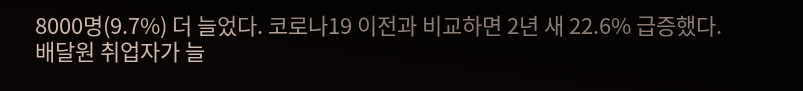8000명(9.7%) 더 늘었다. 코로나19 이전과 비교하면 2년 새 22.6% 급증했다. 배달원 취업자가 늘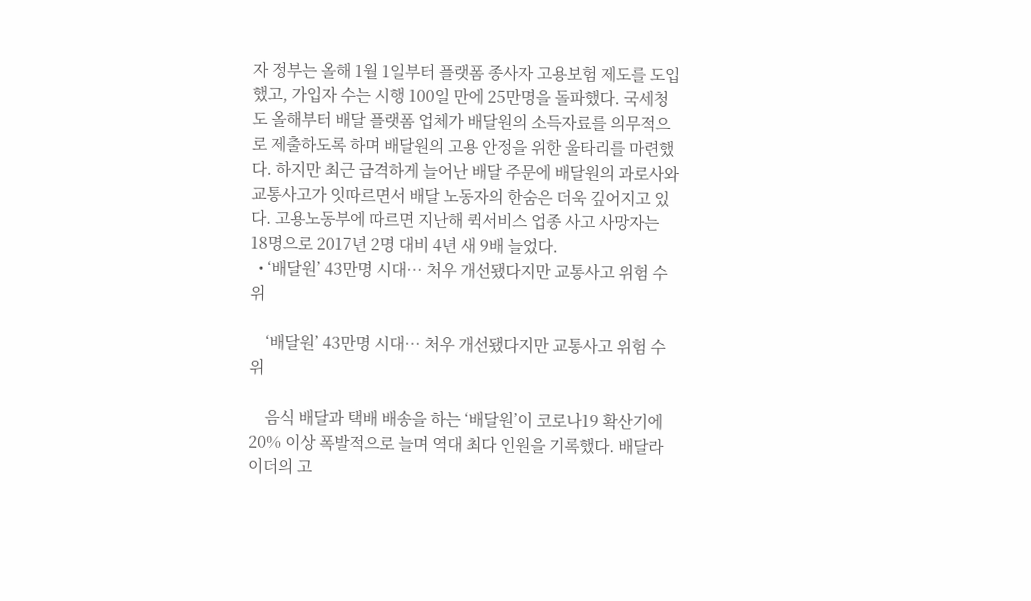자 정부는 올해 1월 1일부터 플랫폼 종사자 고용보험 제도를 도입했고, 가입자 수는 시행 100일 만에 25만명을 돌파했다. 국세청도 올해부터 배달 플랫폼 업체가 배달원의 소득자료를 의무적으로 제출하도록 하며 배달원의 고용 안정을 위한 울타리를 마련했다. 하지만 최근 급격하게 늘어난 배달 주문에 배달원의 과로사와 교통사고가 잇따르면서 배달 노동자의 한숨은 더욱 깊어지고 있다. 고용노동부에 따르면 지난해 퀵서비스 업종 사고 사망자는 18명으로 2017년 2명 대비 4년 새 9배 늘었다.
  • ‘배달원’ 43만명 시대… 처우 개선됐다지만 교통사고 위험 수위

    ‘배달원’ 43만명 시대… 처우 개선됐다지만 교통사고 위험 수위

    음식 배달과 택배 배송을 하는 ‘배달원’이 코로나19 확산기에 20% 이상 폭발적으로 늘며 역대 최다 인원을 기록했다. 배달라이더의 고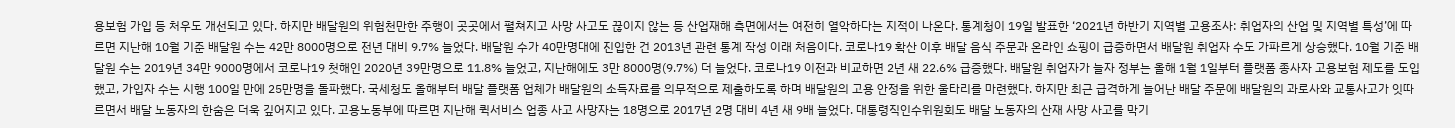용보험 가입 등 처우도 개선되고 있다. 하지만 배달원의 위험천만한 주행이 곳곳에서 펼쳐지고 사망 사고도 끊이지 않는 등 산업재해 측면에서는 여전히 열악하다는 지적이 나온다. 통계청이 19일 발표한 ‘2021년 하반기 지역별 고용조사: 취업자의 산업 및 지역별 특성’에 따르면 지난해 10월 기준 배달원 수는 42만 8000명으로 전년 대비 9.7% 늘었다. 배달원 수가 40만명대에 진입한 건 2013년 관련 통계 작성 이래 처음이다. 코로나19 확산 이후 배달 음식 주문과 온라인 쇼핑이 급증하면서 배달원 취업자 수도 가파르게 상승했다. 10월 기준 배달원 수는 2019년 34만 9000명에서 코로나19 첫해인 2020년 39만명으로 11.8% 늘었고, 지난해에도 3만 8000명(9.7%) 더 늘었다. 코로나19 이전과 비교하면 2년 새 22.6% 급증했다. 배달원 취업자가 늘자 정부는 올해 1월 1일부터 플랫폼 종사자 고용보험 제도를 도입했고, 가입자 수는 시행 100일 만에 25만명을 돌파했다. 국세청도 올해부터 배달 플랫폼 업체가 배달원의 소득자료를 의무적으로 제출하도록 하며 배달원의 고용 안정을 위한 울타리를 마련했다. 하지만 최근 급격하게 늘어난 배달 주문에 배달원의 과로사와 교통사고가 잇따르면서 배달 노동자의 한숨은 더욱 깊어지고 있다. 고용노동부에 따르면 지난해 퀵서비스 업종 사고 사망자는 18명으로 2017년 2명 대비 4년 새 9배 늘었다. 대통령직인수위원회도 배달 노동자의 산재 사망 사고를 막기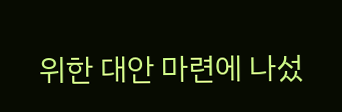위한 대안 마련에 나섰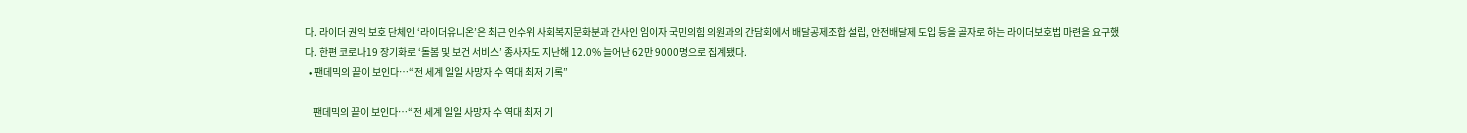다. 라이더 권익 보호 단체인 ‘라이더유니온’은 최근 인수위 사회복지문화분과 간사인 임이자 국민의힘 의원과의 간담회에서 배달공제조합 설립, 안전배달제 도입 등을 골자로 하는 라이더보호법 마련을 요구했다. 한편 코로나19 장기화로 ‘돌봄 및 보건 서비스’ 종사자도 지난해 12.0% 늘어난 62만 9000명으로 집계됐다.
  • 팬데믹의 끝이 보인다…“전 세계 일일 사망자 수 역대 최저 기록”

    팬데믹의 끝이 보인다…“전 세계 일일 사망자 수 역대 최저 기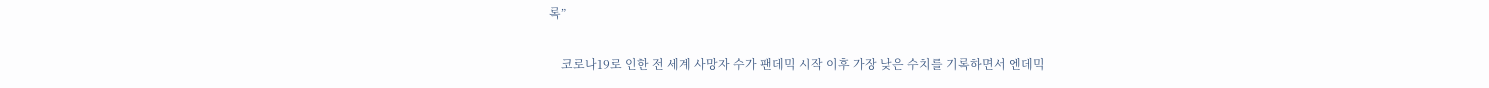록”

    코로나19로 인한 전 세계 사망자 수가 팬데믹 시작 이후 가장 낮은 수치를 기록하면서 엔데믹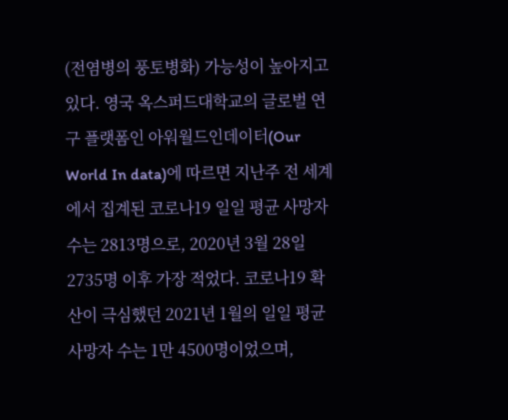(전염병의 풍토병화) 가능성이 높아지고 있다. 영국 옥스퍼드대학교의 글로벌 연구 플랫폼인 아워월드인데이터(Our World In data)에 따르면 지난주 전 세계에서 집계된 코로나19 일일 평균 사망자 수는 2813명으로, 2020년 3월 28일 2735명 이후 가장 적었다. 코로나19 확산이 극심했던 2021년 1월의 일일 평균 사망자 수는 1만 4500명이었으며,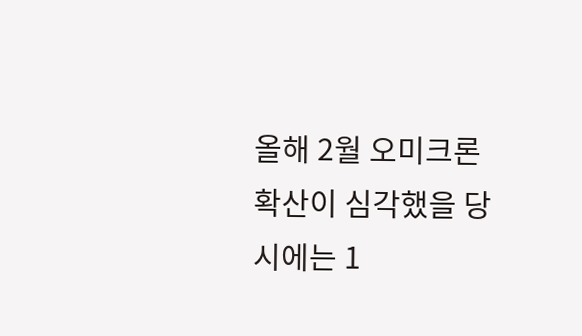올해 2월 오미크론 확산이 심각했을 당시에는 1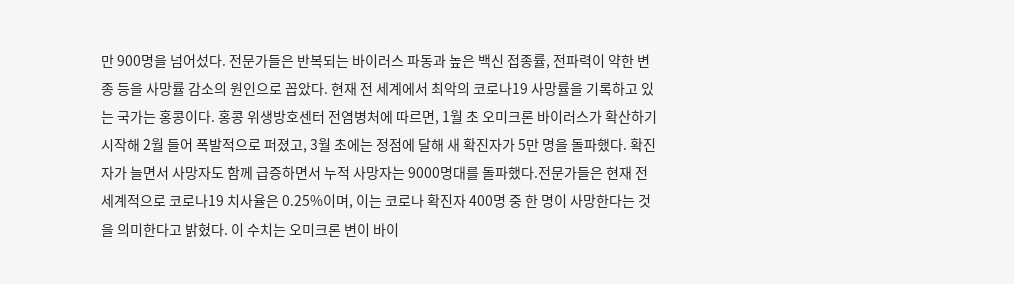만 900명을 넘어섰다. 전문가들은 반복되는 바이러스 파동과 높은 백신 접종률, 전파력이 약한 변종 등을 사망률 감소의 원인으로 꼽았다. 현재 전 세계에서 최악의 코로나19 사망률을 기록하고 있는 국가는 홍콩이다. 홍콩 위생방호센터 전염병처에 따르면, 1월 초 오미크론 바이러스가 확산하기 시작해 2월 들어 폭발적으로 퍼졌고, 3월 초에는 정점에 달해 새 확진자가 5만 명을 돌파했다. 확진자가 늘면서 사망자도 함께 급증하면서 누적 사망자는 9000명대를 돌파했다.전문가들은 현재 전 세계적으로 코로나19 치사율은 0.25%이며, 이는 코로나 확진자 400명 중 한 명이 사망한다는 것을 의미한다고 밝혔다. 이 수치는 오미크론 변이 바이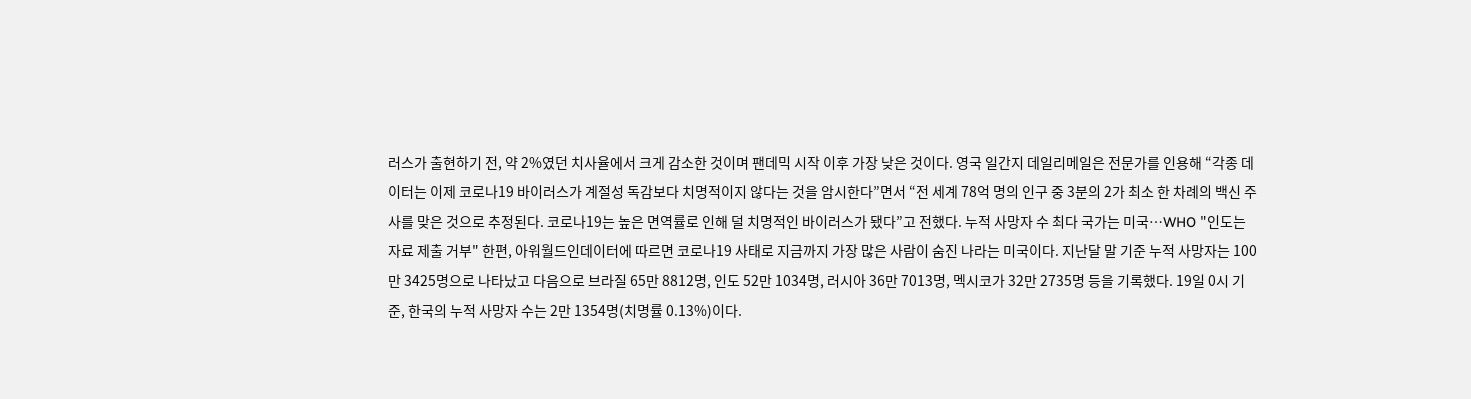러스가 출현하기 전, 약 2%였던 치사율에서 크게 감소한 것이며 팬데믹 시작 이후 가장 낮은 것이다. 영국 일간지 데일리메일은 전문가를 인용해 “각종 데이터는 이제 코로나19 바이러스가 계절성 독감보다 치명적이지 않다는 것을 암시한다”면서 “전 세계 78억 명의 인구 중 3분의 2가 최소 한 차례의 백신 주사를 맞은 것으로 추정된다. 코로나19는 높은 면역률로 인해 덜 치명적인 바이러스가 됐다”고 전했다. 누적 사망자 수 최다 국가는 미국…WHO "인도는 자료 제출 거부" 한편, 아워월드인데이터에 따르면 코로나19 사태로 지금까지 가장 많은 사람이 숨진 나라는 미국이다. 지난달 말 기준 누적 사망자는 100만 3425명으로 나타났고 다음으로 브라질 65만 8812명, 인도 52만 1034명, 러시아 36만 7013명, 멕시코가 32만 2735명 등을 기록했다. 19일 0시 기준, 한국의 누적 사망자 수는 2만 1354명(치명률 0.13%)이다.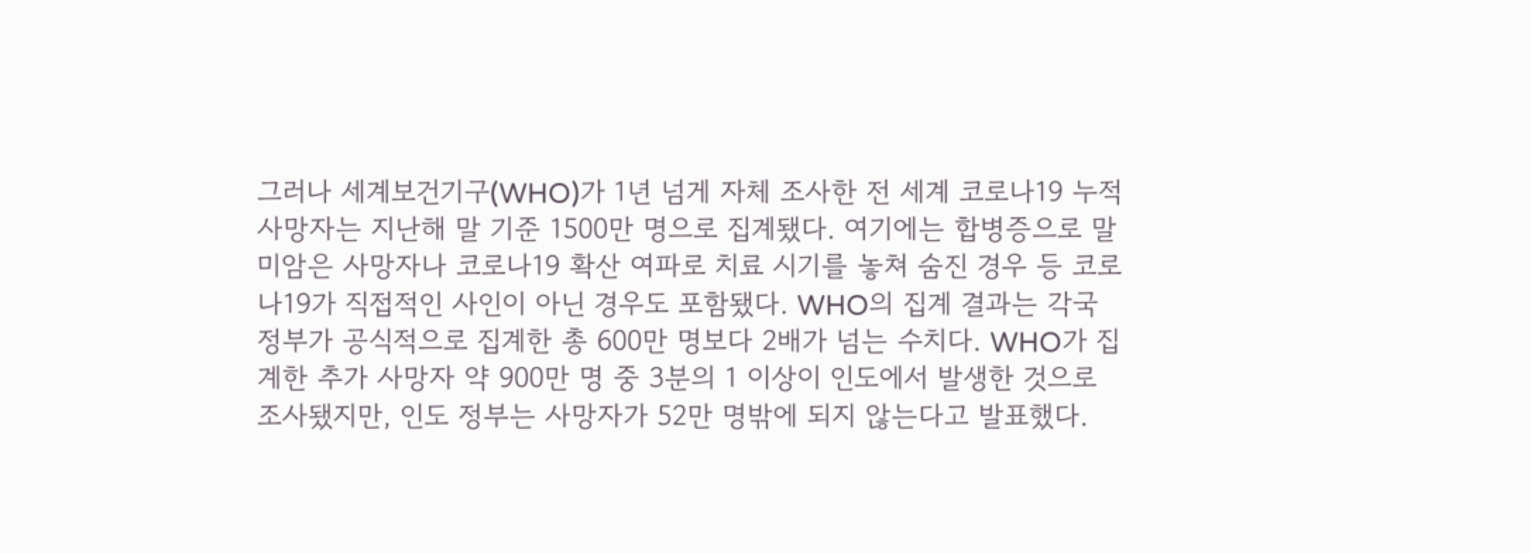그러나 세계보건기구(WHO)가 1년 넘게 자체 조사한 전 세계 코로나19 누적 사망자는 지난해 말 기준 1500만 명으로 집계됐다. 여기에는 합병증으로 말미암은 사망자나 코로나19 확산 여파로 치료 시기를 놓쳐 숨진 경우 등 코로나19가 직접적인 사인이 아닌 경우도 포함됐다. WHO의 집계 결과는 각국 정부가 공식적으로 집계한 총 600만 명보다 2배가 넘는 수치다. WHO가 집계한 추가 사망자 약 900만 명 중 3분의 1 이상이 인도에서 발생한 것으로 조사됐지만, 인도 정부는 사망자가 52만 명밖에 되지 않는다고 발표했다.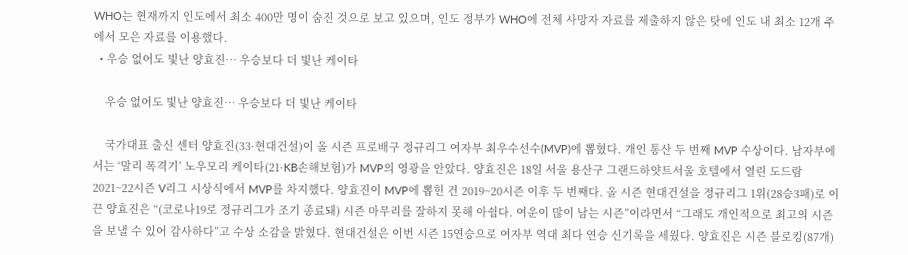WHO는 현재까지 인도에서 최소 400만 명이 숨진 것으로 보고 있으며, 인도 정부가 WHO에 전체 사망자 자료를 제출하지 않은 탓에 인도 내 최소 12개 주에서 모은 자료를 이용했다.
  • 우승 없어도 빛난 양효진… 우승보다 더 빛난 케이타

    우승 없어도 빛난 양효진… 우승보다 더 빛난 케이타

    국가대표 출신 센터 양효진(33·현대건설)이 올 시즌 프로배구 정규리그 여자부 최우수선수(MVP)에 뽑혔다. 개인 통산 두 번째 MVP 수상이다. 남자부에서는 ‘말리 폭격기’ 노우모리 케이타(21·KB손해보험)가 MVP의 영광을 안았다. 양효진은 18일 서울 용산구 그랜드하얏트서울 호텔에서 열린 도드람 2021~22시즌 V리그 시상식에서 MVP를 차지했다. 양효진이 MVP에 뽑힌 건 2019~20시즌 이후 두 번째다. 올 시즌 현대건설을 정규리그 1위(28승3패)로 이끈 양효진은 “(코로나19로 정규리그가 조기 종료돼) 시즌 마무리를 잘하지 못해 아쉽다. 여운이 많이 남는 시즌”이라면서 “그래도 개인적으로 최고의 시즌을 보낼 수 있어 감사하다”고 수상 소감을 밝혔다. 현대건설은 이번 시즌 15연승으로 여자부 역대 최다 연승 신기록을 세웠다. 양효진은 시즌 블로킹(87개)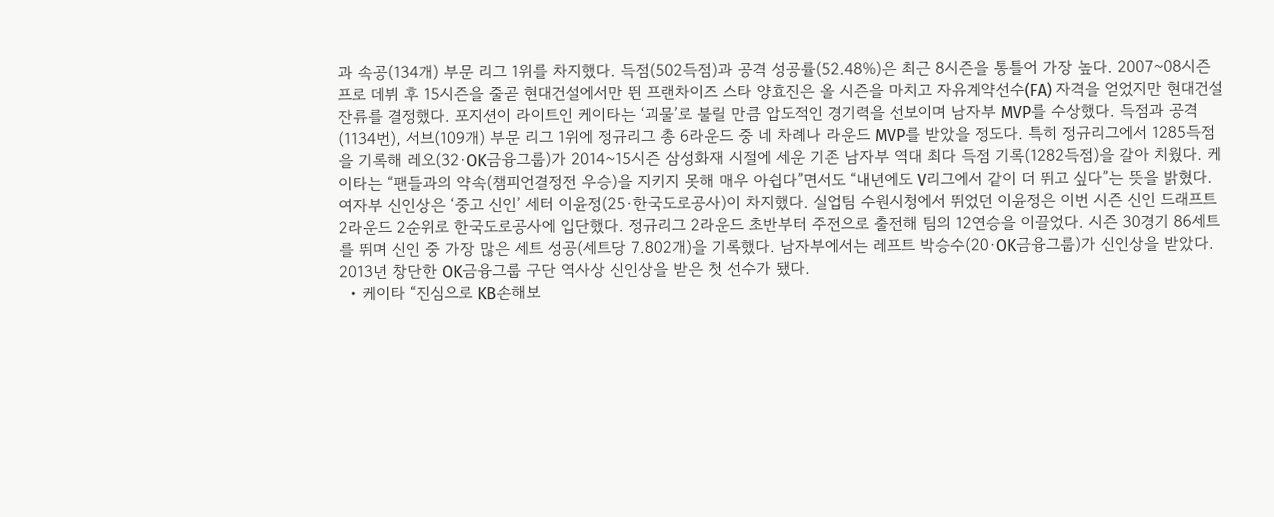과 속공(134개) 부문 리그 1위를 차지했다. 득점(502득점)과 공격 성공률(52.48%)은 최근 8시즌을 통틀어 가장 높다. 2007~08시즌 프로 데뷔 후 15시즌을 줄곧 현대건설에서만 뛴 프랜차이즈 스타 양효진은 올 시즌을 마치고 자유계약선수(FA) 자격을 얻었지만 현대건설 잔류를 결정했다. 포지션이 라이트인 케이타는 ‘괴물’로 불릴 만큼 압도적인 경기력을 선보이며 남자부 MVP를 수상했다. 득점과 공격(1134번), 서브(109개) 부문 리그 1위에 정규리그 총 6라운드 중 네 차례나 라운드 MVP를 받았을 정도다. 특히 정규리그에서 1285득점을 기록해 레오(32·OK금융그룹)가 2014~15시즌 삼성화재 시절에 세운 기존 남자부 역대 최다 득점 기록(1282득점)을 갈아 치웠다. 케이타는 “팬들과의 약속(챔피언결정전 우승)을 지키지 못해 매우 아쉽다”면서도 “내년에도 V리그에서 같이 더 뛰고 싶다”는 뜻을 밝혔다. 여자부 신인상은 ‘중고 신인’ 세터 이윤정(25·한국도로공사)이 차지했다. 실업팀 수원시청에서 뛰었던 이윤정은 이번 시즌 신인 드래프트 2라운드 2순위로 한국도로공사에 입단했다. 정규리그 2라운드 초반부터 주전으로 출전해 팀의 12연승을 이끌었다. 시즌 30경기 86세트를 뛰며 신인 중 가장 많은 세트 성공(세트당 7.802개)을 기록했다. 남자부에서는 레프트 박승수(20·OK금융그룹)가 신인상을 받았다. 2013년 창단한 OK금융그룹 구단 역사상 신인상을 받은 첫 선수가 됐다.
  • 케이타 “진심으로 KB손해보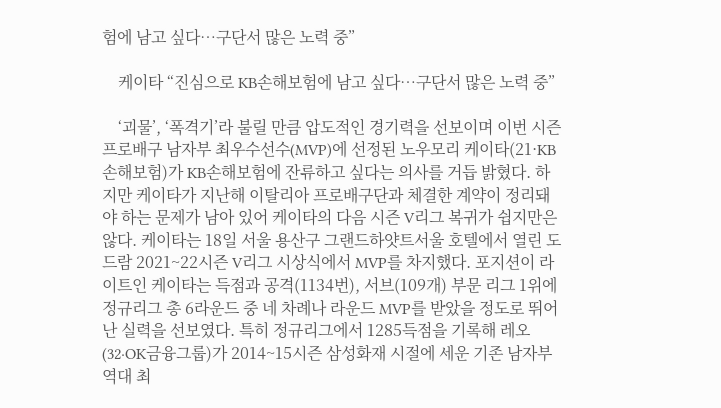험에 남고 싶다…구단서 많은 노력 중”

    케이타 “진심으로 KB손해보험에 남고 싶다…구단서 많은 노력 중”

    ‘괴물’, ‘폭격기’라 불릴 만큼 압도적인 경기력을 선보이며 이번 시즌 프로배구 남자부 최우수선수(MVP)에 선정된 노우모리 케이타(21·KB손해보험)가 KB손해보험에 잔류하고 싶다는 의사를 거듭 밝혔다. 하지만 케이타가 지난해 이탈리아 프로배구단과 체결한 계약이 정리돼야 하는 문제가 남아 있어 케이타의 다음 시즌 V리그 복귀가 쉽지만은 않다. 케이타는 18일 서울 용산구 그랜드하얏트서울 호텔에서 열린 도드람 2021~22시즌 V리그 시상식에서 MVP를 차지했다. 포지션이 라이트인 케이타는 득점과 공격(1134번), 서브(109개) 부문 리그 1위에 정규리그 총 6라운드 중 네 차례나 라운드 MVP를 받았을 정도로 뛰어난 실력을 선보였다. 특히 정규리그에서 1285득점을 기록해 레오(32·OK금융그룹)가 2014~15시즌 삼성화재 시절에 세운 기존 남자부 역대 최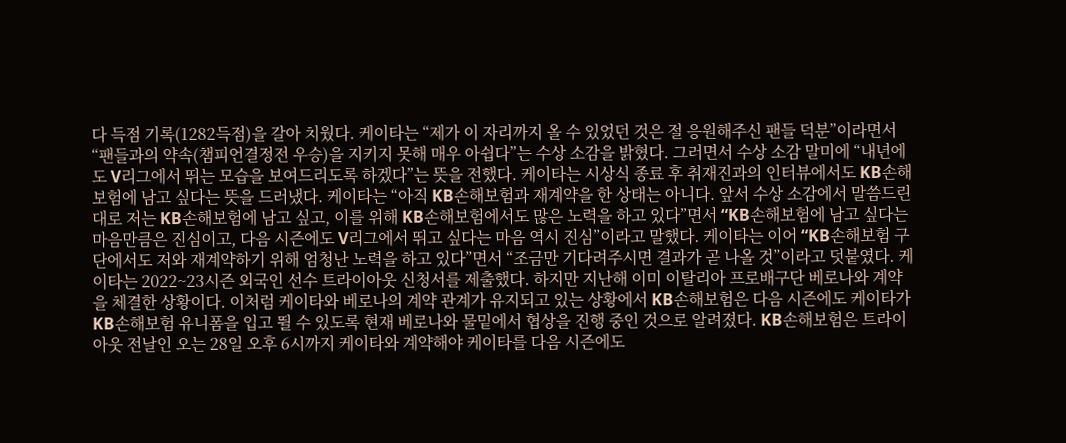다 득점 기록(1282득점)을 갈아 치웠다. 케이타는 “제가 이 자리까지 올 수 있었던 것은 절 응원해주신 팬들 덕분”이라면서 “팬들과의 약속(챔피언결정전 우승)을 지키지 못해 매우 아쉽다”는 수상 소감을 밝혔다. 그러면서 수상 소감 말미에 “내년에도 V리그에서 뛰는 모습을 보여드리도록 하겠다”는 뜻을 전했다. 케이타는 시상식 종료 후 취재진과의 인터뷰에서도 KB손해보험에 남고 싶다는 뜻을 드러냈다. 케이타는 “아직 KB손해보험과 재계약을 한 상태는 아니다. 앞서 수상 소감에서 말씀드린대로 저는 KB손해보험에 남고 싶고, 이를 위해 KB손해보험에서도 많은 노력을 하고 있다”면서 “KB손해보험에 남고 싶다는 마음만큼은 진심이고, 다음 시즌에도 V리그에서 뛰고 싶다는 마음 역시 진심”이라고 말했다. 케이타는 이어 “KB손해보험 구단에서도 저와 재계약하기 위해 엄청난 노력을 하고 있다”면서 “조금만 기다려주시면 결과가 곧 나올 것”이라고 덧붙였다. 케이타는 2022~23시즌 외국인 선수 트라이아웃 신청서를 제출했다. 하지만 지난해 이미 이탈리아 프로배구단 베로나와 계약을 체결한 상황이다. 이처럼 케이타와 베로나의 계약 관계가 유지되고 있는 상황에서 KB손해보험은 다음 시즌에도 케이타가 KB손해보험 유니폼을 입고 뛸 수 있도록 현재 베로나와 물밑에서 협상을 진행 중인 것으로 알려졌다. KB손해보험은 트라이아웃 전날인 오는 28일 오후 6시까지 케이타와 계약해야 케이타를 다음 시즌에도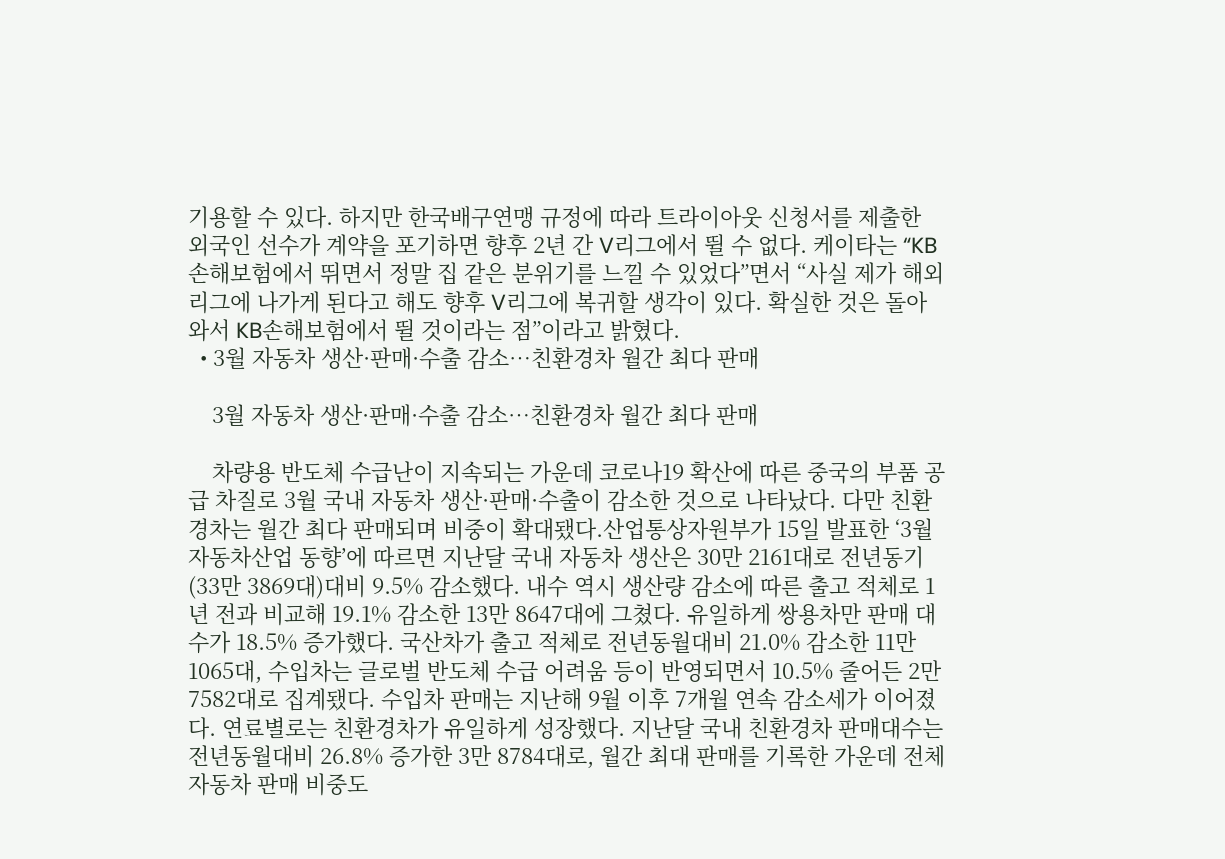기용할 수 있다. 하지만 한국배구연맹 규정에 따라 트라이아웃 신청서를 제출한 외국인 선수가 계약을 포기하면 향후 2년 간 V리그에서 뛸 수 없다. 케이타는 “KB손해보험에서 뛰면서 정말 집 같은 분위기를 느낄 수 있었다”면서 “사실 제가 해외리그에 나가게 된다고 해도 향후 V리그에 복귀할 생각이 있다. 확실한 것은 돌아와서 KB손해보험에서 뛸 것이라는 점”이라고 밝혔다.
  • 3월 자동차 생산·판매·수출 감소…친환경차 월간 최다 판매

    3월 자동차 생산·판매·수출 감소…친환경차 월간 최다 판매

    차량용 반도체 수급난이 지속되는 가운데 코로나19 확산에 따른 중국의 부품 공급 차질로 3월 국내 자동차 생산·판매·수출이 감소한 것으로 나타났다. 다만 친환경차는 월간 최다 판매되며 비중이 확대됐다.산업통상자원부가 15일 발표한 ‘3월 자동차산업 동향’에 따르면 지난달 국내 자동차 생산은 30만 2161대로 전년동기(33만 3869대)대비 9.5% 감소했다. 내수 역시 생산량 감소에 따른 출고 적체로 1년 전과 비교해 19.1% 감소한 13만 8647대에 그쳤다. 유일하게 쌍용차만 판매 대수가 18.5% 증가했다. 국산차가 출고 적체로 전년동월대비 21.0% 감소한 11만 1065대, 수입차는 글로벌 반도체 수급 어려움 등이 반영되면서 10.5% 줄어든 2만 7582대로 집계됐다. 수입차 판매는 지난해 9월 이후 7개월 연속 감소세가 이어졌다. 연료별로는 친환경차가 유일하게 성장했다. 지난달 국내 친환경차 판매대수는 전년동월대비 26.8% 증가한 3만 8784대로, 월간 최대 판매를 기록한 가운데 전체 자동차 판매 비중도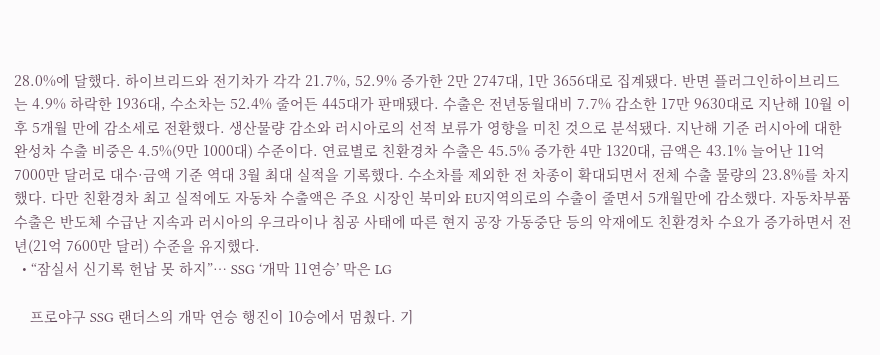28.0%에 달했다. 하이브리드와 전기차가 각각 21.7%, 52.9% 증가한 2만 2747대, 1만 3656대로 집계됐다. 반면 플러그인하이브리드는 4.9% 하락한 1936대, 수소차는 52.4% 줄어든 445대가 판매됐다. 수출은 전년동월대비 7.7% 감소한 17만 9630대로 지난해 10월 이후 5개월 만에 감소세로 전환했다. 생산물량 감소와 러시아로의 선적 보류가 영향을 미친 것으로 분석됐다. 지난해 기준 러시아에 대한 완성차 수출 비중은 4.5%(9만 1000대) 수준이다. 연료별로 친환경차 수출은 45.5% 증가한 4만 1320대, 금액은 43.1% 늘어난 11억 7000만 달러로 대수·금액 기준 역대 3월 최대 실적을 기록했다. 수소차를 제외한 전 차종이 확대되면서 전체 수출 물량의 23.8%를 차지했다. 다만 친환경차 최고 실적에도 자동차 수출액은 주요 시장인 북미와 EU지역의로의 수출이 줄면서 5개월만에 감소했다. 자동차부품 수출은 반도체 수급난 지속과 러시아의 우크라이나 침공 사태에 따른 현지 공장 가동중단 등의 악재에도 친환경차 수요가 증가하면서 전년(21억 7600만 달러) 수준을 유지했다.
  • “잠실서 신기록 헌납 못 하지”… SSG ‘개막 11연승’ 막은 LG

    프로야구 SSG 랜더스의 개막 연승 행진이 10승에서 멈췄다. 기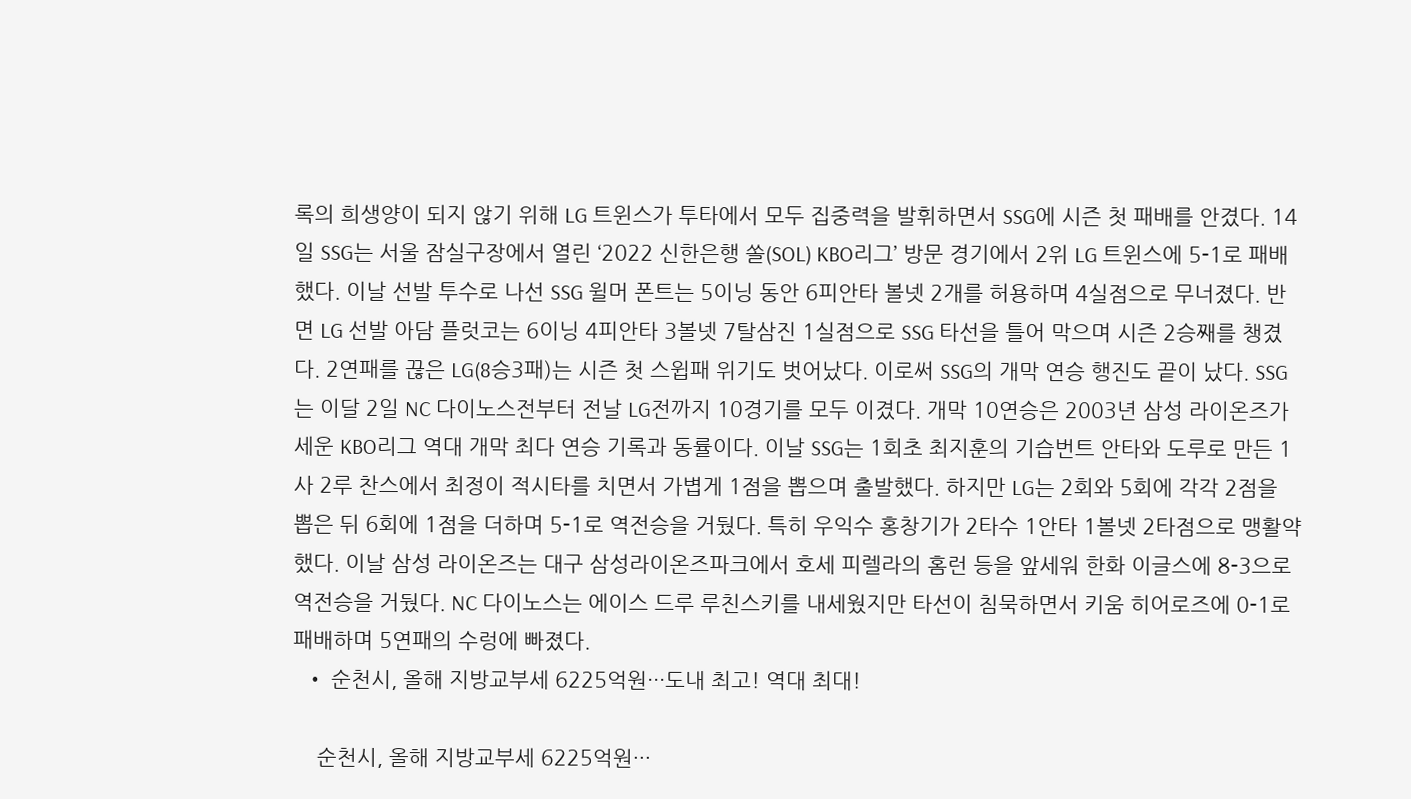록의 희생양이 되지 않기 위해 LG 트윈스가 투타에서 모두 집중력을 발휘하면서 SSG에 시즌 첫 패배를 안겼다. 14일 SSG는 서울 잠실구장에서 열린 ‘2022 신한은행 쏠(SOL) KBO리그’ 방문 경기에서 2위 LG 트윈스에 5-1로 패배했다. 이날 선발 투수로 나선 SSG 윌머 폰트는 5이닝 동안 6피안타 볼넷 2개를 허용하며 4실점으로 무너졌다. 반면 LG 선발 아담 플럿코는 6이닝 4피안타 3볼넷 7탈삼진 1실점으로 SSG 타선을 틀어 막으며 시즌 2승째를 챙겼다. 2연패를 끊은 LG(8승3패)는 시즌 첫 스윕패 위기도 벗어났다. 이로써 SSG의 개막 연승 행진도 끝이 났다. SSG는 이달 2일 NC 다이노스전부터 전날 LG전까지 10경기를 모두 이겼다. 개막 10연승은 2003년 삼성 라이온즈가 세운 KBO리그 역대 개막 최다 연승 기록과 동률이다. 이날 SSG는 1회초 최지훈의 기습번트 안타와 도루로 만든 1사 2루 찬스에서 최정이 적시타를 치면서 가볍게 1점을 뽑으며 출발했다. 하지만 LG는 2회와 5회에 각각 2점을 뽑은 뒤 6회에 1점을 더하며 5-1로 역전승을 거뒀다. 특히 우익수 홍창기가 2타수 1안타 1볼넷 2타점으로 맹활약했다. 이날 삼성 라이온즈는 대구 삼성라이온즈파크에서 호세 피렐라의 홈런 등을 앞세워 한화 이글스에 8-3으로 역전승을 거뒀다. NC 다이노스는 에이스 드루 루친스키를 내세웠지만 타선이 침묵하면서 키움 히어로즈에 0-1로 패배하며 5연패의 수렁에 빠졌다.
  • 순천시, 올해 지방교부세 6225억원···도내 최고! 역대 최대!

    순천시, 올해 지방교부세 6225억원···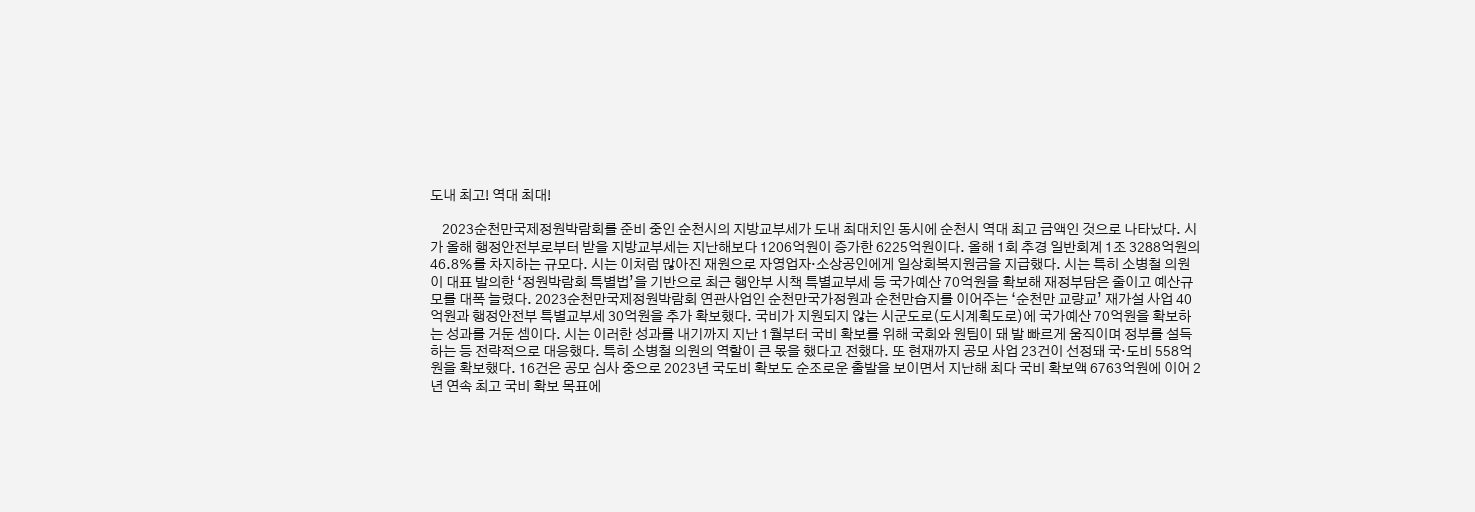도내 최고! 역대 최대!

    2023순천만국제정원박람회를 준비 중인 순천시의 지방교부세가 도내 최대치인 동시에 순천시 역대 최고 금액인 것으로 나타났다. 시가 올해 행정안전부로부터 받을 지방교부세는 지난해보다 1206억원이 증가한 6225억원이다. 올해 1회 추경 일반회계 1조 3288억원의 46.8%를 차지하는 규모다. 시는 이처럼 많아진 재원으로 자영업자·소상공인에게 일상회복지원금을 지급했다. 시는 특히 소병철 의원이 대표 발의한 ‘정원박람회 특별법’을 기반으로 최근 행안부 시책 특별교부세 등 국가예산 70억원을 확보해 재정부담은 줄이고 예산규모를 대폭 늘렸다. 2023순천만국제정원박람회 연관사업인 순천만국가정원과 순천만습지를 이어주는 ‘순천만 교량교’ 재가설 사업 40억원과 행정안전부 특별교부세 30억원을 추가 확보했다. 국비가 지원되지 않는 시군도로(도시계획도로)에 국가예산 70억원을 확보하는 성과를 거둔 셈이다. 시는 이러한 성과를 내기까지 지난 1월부터 국비 확보를 위해 국회와 원팀이 돼 발 빠르게 움직이며 정부를 설득하는 등 전략적으로 대응했다. 특히 소병철 의원의 역할이 큰 몫을 했다고 전했다. 또 현재까지 공모 사업 23건이 선정돼 국·도비 558억원을 확보했다. 16건은 공모 심사 중으로 2023년 국도비 확보도 순조로운 출발을 보이면서 지난해 최다 국비 확보액 6763억원에 이어 2년 연속 최고 국비 확보 목표에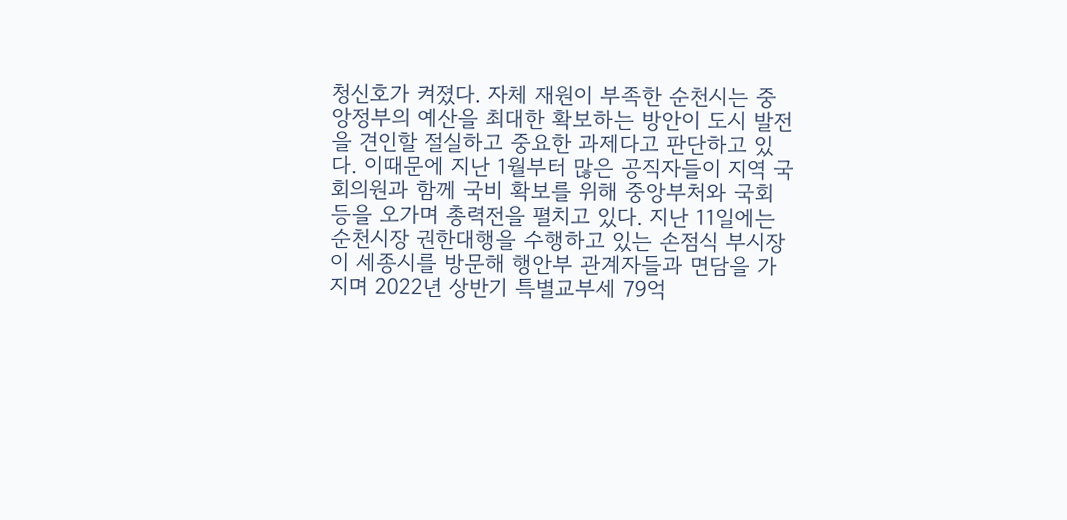청신호가 켜졌다. 자체 재원이 부족한 순천시는 중앙정부의 예산을 최대한 확보하는 방안이 도시 발전을 견인할 절실하고 중요한 과제다고 판단하고 있다. 이때문에 지난 1월부터 많은 공직자들이 지역 국회의원과 함께 국비 확보를 위해 중앙부처와 국회 등을 오가며 총력전을 펼치고 있다. 지난 11일에는 순천시장 권한대행을 수행하고 있는 손점식 부시장이 세종시를 방문해 행안부 관계자들과 면담을 가지며 2022년 상반기 특별교부세 79억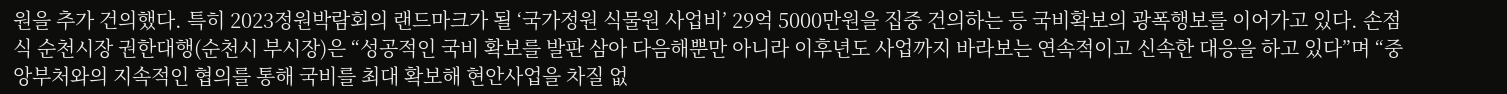원을 추가 건의했다. 특히 2023정원박람회의 랜드마크가 될 ‘국가정원 식물원 사업비’ 29억 5000만원을 집중 건의하는 등 국비확보의 광폭행보를 이어가고 있다. 손점식 순천시장 권한대행(순천시 부시장)은 “성공적인 국비 확보를 발판 삼아 다음해뿐만 아니라 이후년도 사업까지 바라보는 연속적이고 신속한 대응을 하고 있다”며 “중앙부처와의 지속적인 협의를 통해 국비를 최대 확보해 현안사업을 차질 없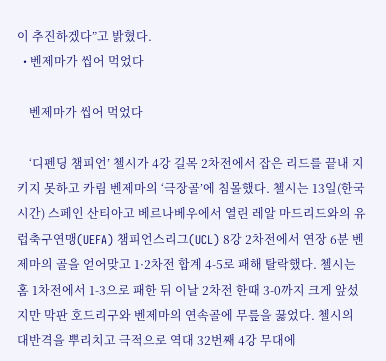이 추진하겠다”고 밝혔다.
  • 벤제마가 씹어 먹었다

    벤제마가 씹어 먹었다

    ‘디펜딩 챔피언’ 첼시가 4강 길목 2차전에서 잡은 리드를 끝내 지키지 못하고 카림 벤제마의 ‘극장골’에 침몰했다. 첼시는 13일(한국시간) 스페인 산티아고 베르나베우에서 열린 레알 마드리드와의 유럽축구연맹(UEFA) 챔피언스리그(UCL) 8강 2차전에서 연장 6분 벤제마의 골을 얻어맞고 1·2차전 합계 4-5로 패해 탈락했다. 첼시는 홈 1차전에서 1-3으로 패한 뒤 이날 2차전 한때 3-0까지 크게 앞섰지만 막판 호드리구와 벤제마의 연속골에 무릎을 꿇었다. 첼시의 대반격을 뿌리치고 극적으로 역대 32번째 4강 무대에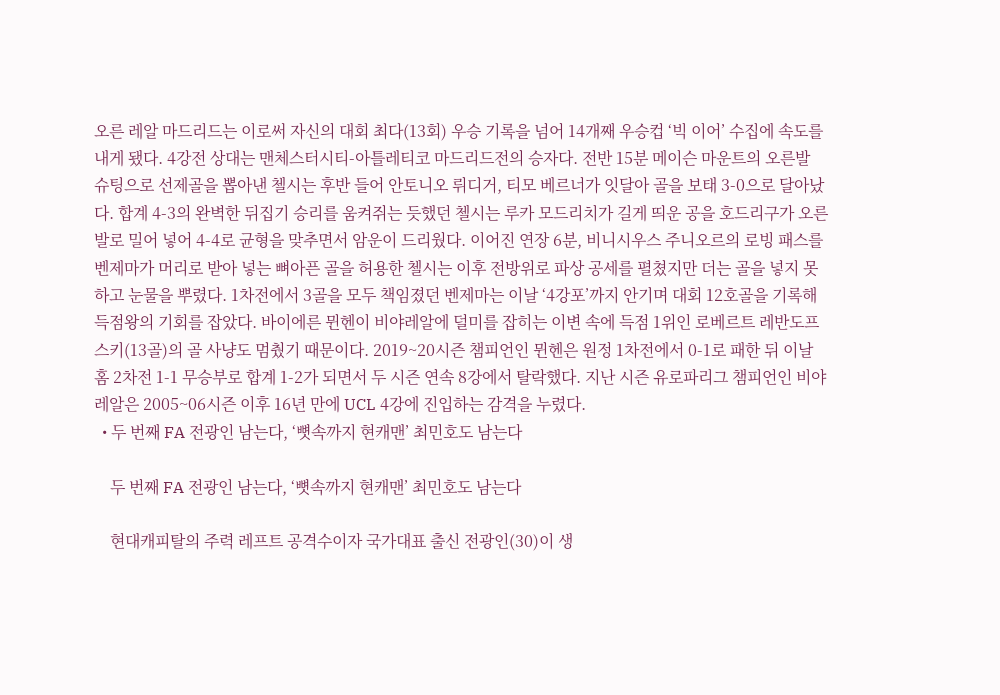오른 레알 마드리드는 이로써 자신의 대회 최다(13회) 우승 기록을 넘어 14개째 우승컵 ‘빅 이어’ 수집에 속도를 내게 됐다. 4강전 상대는 맨체스터시티-아틀레티코 마드리드전의 승자다. 전반 15분 메이슨 마운트의 오른발 슈팅으로 선제골을 뽑아낸 첼시는 후반 들어 안토니오 뤼디거, 티모 베르너가 잇달아 골을 보태 3-0으로 달아났다. 합계 4-3의 완벽한 뒤집기 승리를 움켜쥐는 듯했던 첼시는 루카 모드리치가 길게 띄운 공을 호드리구가 오른발로 밀어 넣어 4-4로 균형을 맞추면서 암운이 드리웠다. 이어진 연장 6분, 비니시우스 주니오르의 로빙 패스를 벤제마가 머리로 받아 넣는 뼈아픈 골을 허용한 첼시는 이후 전방위로 파상 공세를 펼쳤지만 더는 골을 넣지 못하고 눈물을 뿌렸다. 1차전에서 3골을 모두 책임졌던 벤제마는 이날 ‘4강포’까지 안기며 대회 12호골을 기록해 득점왕의 기회를 잡았다. 바이에른 뮌헨이 비야레알에 덜미를 잡히는 이변 속에 득점 1위인 로베르트 레반도프스키(13골)의 골 사냥도 멈췄기 때문이다. 2019~20시즌 챔피언인 뮌헨은 원정 1차전에서 0-1로 패한 뒤 이날 홈 2차전 1-1 무승부로 합계 1-2가 되면서 두 시즌 연속 8강에서 탈락했다. 지난 시즌 유로파리그 챔피언인 비야레알은 2005~06시즌 이후 16년 만에 UCL 4강에 진입하는 감격을 누렸다.
  • 두 번째 FA 전광인 남는다, ‘뼛속까지 현캐맨’ 최민호도 남는다

    두 번째 FA 전광인 남는다, ‘뼛속까지 현캐맨’ 최민호도 남는다

    현대캐피탈의 주력 레프트 공격수이자 국가대표 출신 전광인(30)이 생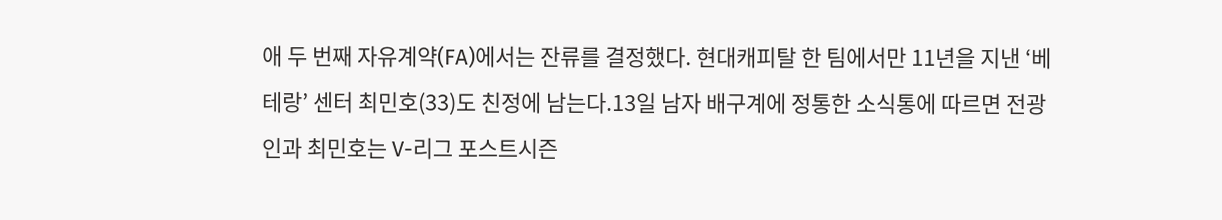애 두 번째 자유계약(FA)에서는 잔류를 결정했다. 현대캐피탈 한 팀에서만 11년을 지낸 ‘베테랑’ 센터 최민호(33)도 친정에 남는다.13일 남자 배구계에 정통한 소식통에 따르면 전광인과 최민호는 V-리그 포스트시즌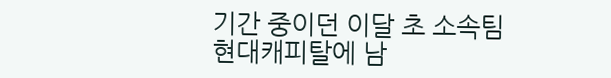기간 중이던 이달 초 소속팀 현대캐피탈에 남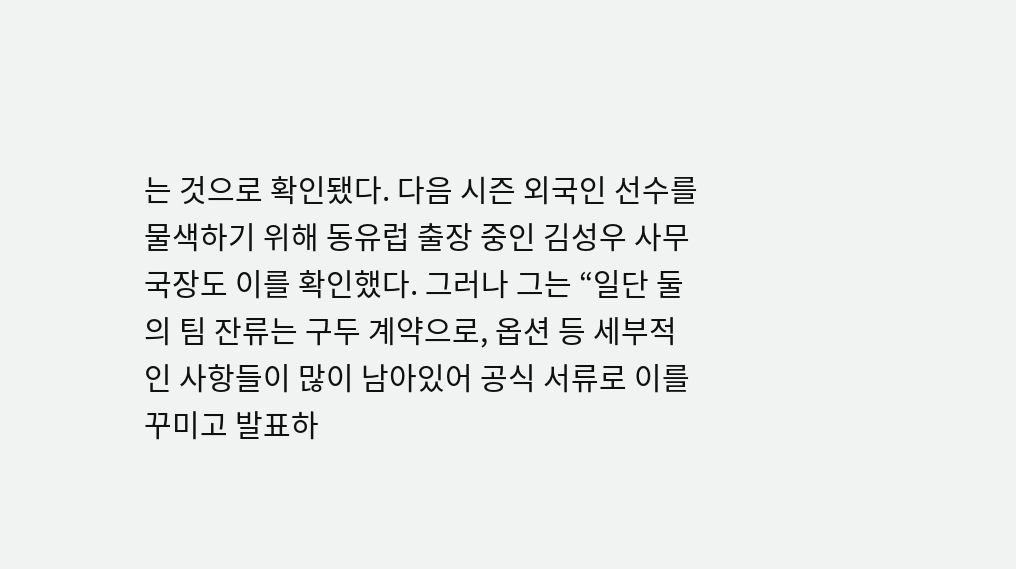는 것으로 확인됐다. 다음 시즌 외국인 선수를 물색하기 위해 동유럽 출장 중인 김성우 사무국장도 이를 확인했다. 그러나 그는 “일단 둘의 팀 잔류는 구두 계약으로, 옵션 등 세부적인 사항들이 많이 남아있어 공식 서류로 이를 꾸미고 발표하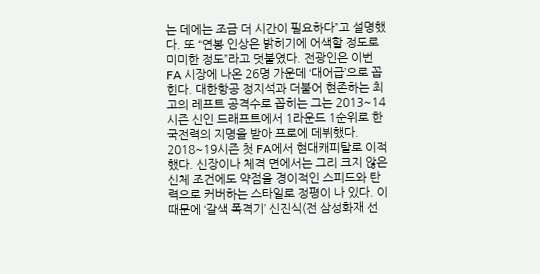는 데에는 조금 더 시간이 필요하다”고 설명했다. 또 “연봉 인상은 밝히기에 어색할 정도로 미미한 정도”라고 덧붙였다. 전광인은 이번 FA 시장에 나온 26명 가운데 ‘대어급’으로 꼽힌다. 대한항공 정지석과 더불어 현존하는 최고의 레프트 공격수로 꼽히는 그는 2013~14시즌 신인 드래프트에서 1라운드 1순위로 한국전력의 지명을 받아 프로에 데뷔했다. 2018~19시즌 첫 FA에서 현대캐피탈로 이적했다. 신장이나 체격 면에서는 그리 크지 않은 신체 조건에도 약점을 경이적인 스피드와 탄력으로 커버하는 스타일로 정평이 나 있다. 이 때문에 ‘갈색 폭격기’ 신진식(전 삼성화재 선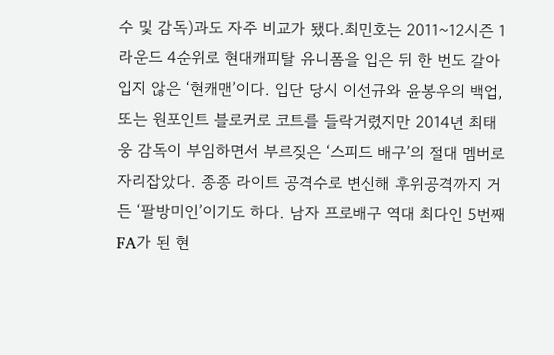수 및 감독)과도 자주 비교가 됐다.최민호는 2011~12시즌 1라운드 4순위로 현대캐피탈 유니폼을 입은 뒤 한 번도 갈아입지 않은 ‘현캐맨’이다. 입단 당시 이선규와 윤봉우의 백업, 또는 원포인트 블로커로 코트를 들락거렸지만 2014년 최태웅 감독이 부임하면서 부르짖은 ‘스피드 배구’의 절대 멤버로 자리잡았다. 종종 라이트 공격수로 변신해 후위공격까지 거든 ‘팔방미인’이기도 하다. 남자 프로배구 역대 최다인 5번째 FA가 된 현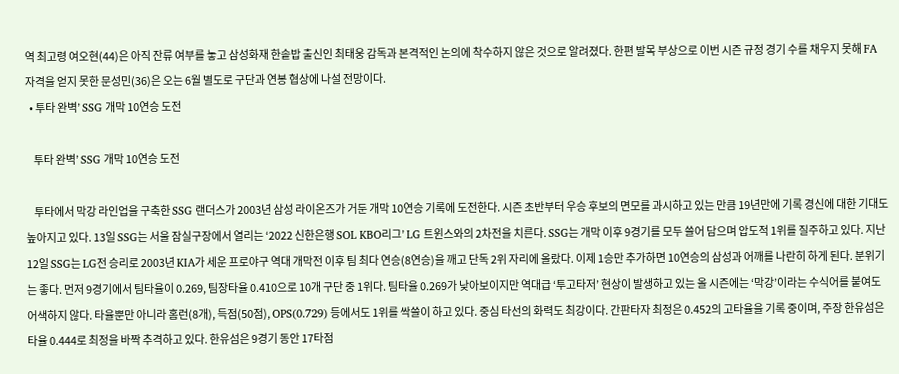역 최고령 여오현(44)은 아직 잔류 여부를 놓고 삼성화재 한솥밥 출신인 최태웅 감독과 본격적인 논의에 착수하지 않은 것으로 알려졌다. 한편 발목 부상으로 이번 시즌 규정 경기 수를 채우지 못해 FA 자격을 얻지 못한 문성민(36)은 오는 6월 별도로 구단과 연봉 협상에 나설 전망이다.
  • 투타 완벽’ SSG 개막 10연승 도전

    투타 완벽’ SSG 개막 10연승 도전

    투타에서 막강 라인업을 구축한 SSG 랜더스가 2003년 삼성 라이온즈가 거둔 개막 10연승 기록에 도전한다. 시즌 초반부터 우승 후보의 면모를 과시하고 있는 만큼 19년만에 기록 경신에 대한 기대도 높아지고 있다. 13일 SSG는 서울 잠실구장에서 열리는 ‘2022 신한은행 SOL KBO리그’ LG 트윈스와의 2차전을 치른다. SSG는 개막 이후 9경기를 모두 쓸어 담으며 압도적 1위를 질주하고 있다. 지난 12일 SSG는 LG전 승리로 2003년 KIA가 세운 프로야구 역대 개막전 이후 팀 최다 연승(8연승)을 깨고 단독 2위 자리에 올랐다. 이제 1승만 추가하면 10연승의 삼성과 어깨를 나란히 하게 된다. 분위기는 좋다. 먼저 9경기에서 팀타율이 0.269, 팀장타율 0.410으로 10개 구단 중 1위다. 팀타율 0.269가 낮아보이지만 역대급 ‘투고타저’ 현상이 발생하고 있는 올 시즌에는 ‘막강’이라는 수식어를 붙여도 어색하지 않다. 타율뿐만 아니라 홈런(8개), 득점(50점), OPS(0.729) 등에서도 1위를 싹쓸이 하고 있다. 중심 타선의 화력도 최강이다. 간판타자 최정은 0.452의 고타율을 기록 중이며, 주장 한유섬은 타율 0.444로 최정을 바짝 추격하고 있다. 한유섬은 9경기 동안 17타점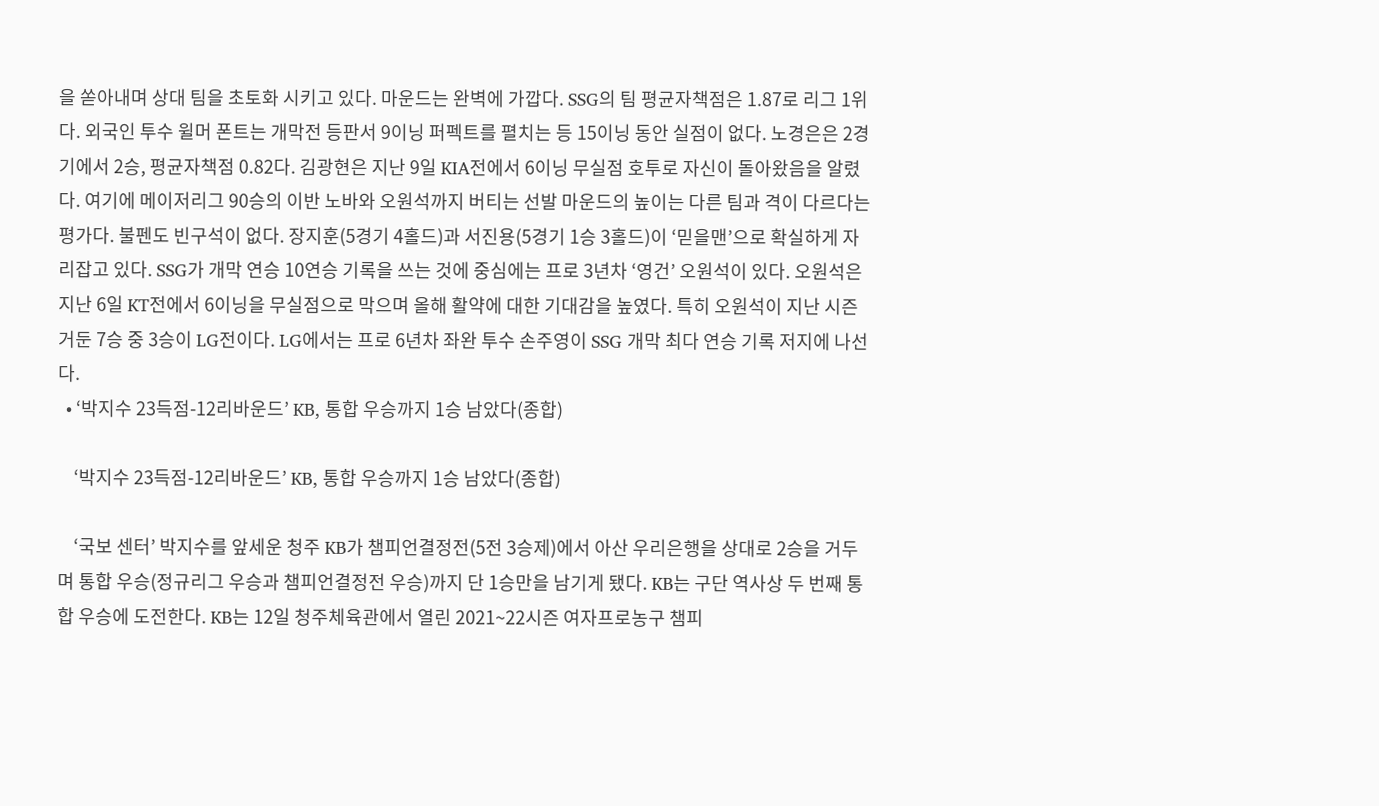을 쏟아내며 상대 팀을 초토화 시키고 있다. 마운드는 완벽에 가깝다. SSG의 팀 평균자책점은 1.87로 리그 1위다. 외국인 투수 윌머 폰트는 개막전 등판서 9이닝 퍼펙트를 펼치는 등 15이닝 동안 실점이 없다. 노경은은 2경기에서 2승, 평균자책점 0.82다. 김광현은 지난 9일 KIA전에서 6이닝 무실점 호투로 자신이 돌아왔음을 알렸다. 여기에 메이저리그 90승의 이반 노바와 오원석까지 버티는 선발 마운드의 높이는 다른 팀과 격이 다르다는 평가다. 불펜도 빈구석이 없다. 장지훈(5경기 4홀드)과 서진용(5경기 1승 3홀드)이 ‘믿을맨’으로 확실하게 자리잡고 있다. SSG가 개막 연승 10연승 기록을 쓰는 것에 중심에는 프로 3년차 ‘영건’ 오원석이 있다. 오원석은 지난 6일 KT전에서 6이닝을 무실점으로 막으며 올해 활약에 대한 기대감을 높였다. 특히 오원석이 지난 시즌 거둔 7승 중 3승이 LG전이다. LG에서는 프로 6년차 좌완 투수 손주영이 SSG 개막 최다 연승 기록 저지에 나선다.
  • ‘박지수 23득점-12리바운드’ KB, 통합 우승까지 1승 남았다(종합)

    ‘박지수 23득점-12리바운드’ KB, 통합 우승까지 1승 남았다(종합)

    ‘국보 센터’ 박지수를 앞세운 청주 KB가 챔피언결정전(5전 3승제)에서 아산 우리은행을 상대로 2승을 거두며 통합 우승(정규리그 우승과 챔피언결정전 우승)까지 단 1승만을 남기게 됐다. KB는 구단 역사상 두 번째 통합 우승에 도전한다. KB는 12일 청주체육관에서 열린 2021~22시즌 여자프로농구 챔피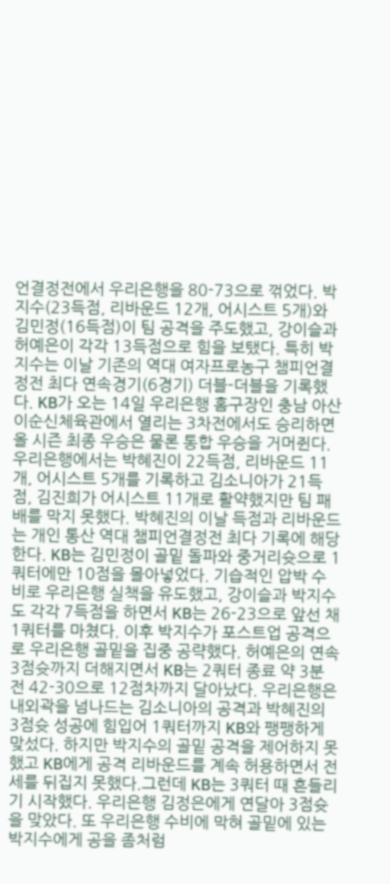언결정전에서 우리은행을 80-73으로 꺾었다. 박지수(23득점, 리바운드 12개, 어시스트 5개)와 김민정(16득점)이 팀 공격을 주도했고, 강이슬과 허예은이 각각 13득점으로 힘을 보탰다. 특히 박지수는 이날 기존의 역대 여자프로농구 챔피언결정전 최다 연속경기(6경기) 더블-더블을 기록했다. KB가 오는 14일 우리은행 홈구장인 충남 아산이순신체육관에서 열리는 3차전에서도 승리하면 올 시즌 최종 우승은 물론 통합 우승을 거머쥔다.우리은행에서는 박혜진이 22득점, 리바운드 11개, 어시스트 5개를 기록하고 김소니아가 21득점, 김진희가 어시스트 11개로 활약했지만 팀 패배를 막지 못했다. 박혜진의 이날 득점과 리바운드는 개인 통산 역대 챔피언결정전 최다 기록에 해당한다. KB는 김민정이 골밑 돌파와 중거리슛으로 1쿼터에만 10점을 몰아넣었다. 기습적인 압박 수비로 우리은행 실책을 유도했고, 강이슬과 박지수도 각각 7득점을 하면서 KB는 26-23으로 앞선 채 1쿼터를 마쳤다. 이후 박지수가 포스트업 공격으로 우리은행 골밑을 집중 공략했다. 허예은의 연속 3점슛까지 더해지면서 KB는 2쿼터 종료 약 3분 전 42-30으로 12점차까지 달아났다. 우리은행은 내외곽을 넘나드는 김소니아의 공격과 박혜진의 3점슛 성공에 힘입어 1쿼터까지 KB와 팽팽하게 맞섰다. 하지만 박지수의 골밑 공격을 제어하지 못했고 KB에게 공격 리바운드를 계속 허용하면서 전세를 뒤집지 못했다.그런데 KB는 3쿼터 때 흔들리기 시작했다. 우리은행 김정은에게 연달아 3점슛을 맞았다. 또 우리은행 수비에 막혀 골밑에 있는 박지수에게 공을 좀처럼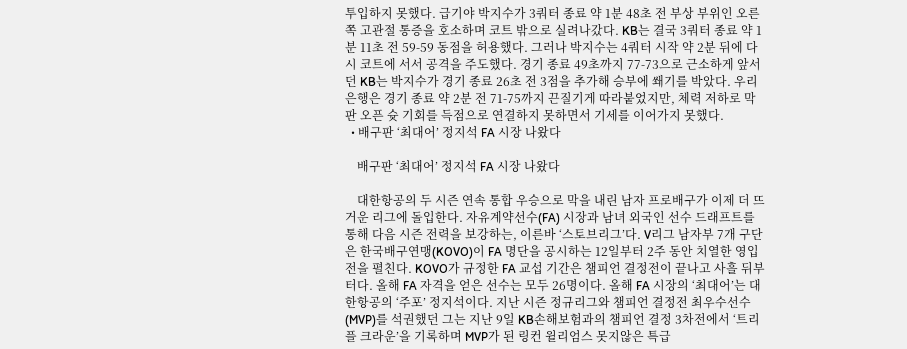투입하지 못했다. 급기야 박지수가 3쿼터 종료 약 1분 48초 전 부상 부위인 오른쪽 고관절 통증을 호소하며 코트 밖으로 실려나갔다. KB는 결국 3쿼터 종료 약 1분 11초 전 59-59 동점을 허용했다. 그러나 박지수는 4쿼터 시작 약 2분 뒤에 다시 코트에 서서 공격을 주도했다. 경기 종료 49초까지 77-73으로 근소하게 앞서던 KB는 박지수가 경기 종료 26초 전 3점을 추가해 승부에 쐐기를 박았다. 우리은행은 경기 종료 약 2분 전 71-75까지 끈질기게 따라붙었지만, 체력 저하로 막판 오픈 슛 기회를 득점으로 연결하지 못하면서 기세를 이어가지 못했다.
  • 배구판 ‘최대어’ 정지석 FA 시장 나왔다

    배구판 ‘최대어’ 정지석 FA 시장 나왔다

    대한항공의 두 시즌 연속 통합 우승으로 막을 내린 남자 프로배구가 이제 더 뜨거운 리그에 돌입한다. 자유계약선수(FA) 시장과 남녀 외국인 선수 드래프트를 통해 다음 시즌 전력을 보강하는, 이른바 ‘스토브리그’다. V리그 남자부 7개 구단은 한국배구연맹(KOVO)이 FA 명단을 공시하는 12일부터 2주 동안 치열한 영입전을 펼친다. KOVO가 규정한 FA 교섭 기간은 챔피언 결정전이 끝나고 사흘 뒤부터다. 올해 FA 자격을 얻은 선수는 모두 26명이다. 올해 FA 시장의 ‘최대어’는 대한항공의 ‘주포’ 정지석이다. 지난 시즌 정규리그와 챔피언 결정전 최우수선수(MVP)를 석권했던 그는 지난 9일 KB손해보험과의 챔피언 결정 3차전에서 ‘트리플 크라운’을 기록하며 MVP가 된 링컨 윌리엄스 못지않은 특급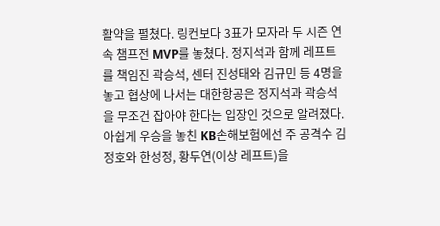활약을 펼쳤다. 링컨보다 3표가 모자라 두 시즌 연속 챔프전 MVP를 놓쳤다. 정지석과 함께 레프트를 책임진 곽승석, 센터 진성태와 김규민 등 4명을 놓고 협상에 나서는 대한항공은 정지석과 곽승석을 무조건 잡아야 한다는 입장인 것으로 알려졌다. 아쉽게 우승을 놓친 KB손해보험에선 주 공격수 김정호와 한성정, 황두연(이상 레프트)을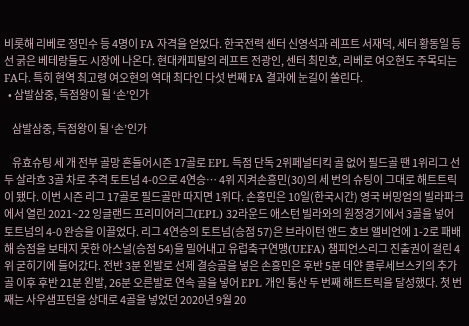비롯해 리베로 정민수 등 4명이 FA 자격을 얻었다. 한국전력 센터 신영석과 레프트 서재덕, 세터 황동일 등 선 굵은 베테랑들도 시장에 나온다. 현대캐피탈의 레프트 전광인, 센터 최민호, 리베로 여오현도 주목되는 FA다. 특히 현역 최고령 여오현의 역대 최다인 다섯 번째 FA 결과에 눈길이 쏠린다.
  • 삼발삼중, 득점왕이 될 ‘손’인가

    삼발삼중, 득점왕이 될 ‘손’인가

    유효슈팅 세 개 전부 골망 흔들어시즌 17골로 EPL 득점 단독 2위페널티킥 골 없어 필드골 땐 1위리그 선두 살라흐 3골 차로 추격 토트넘 4-0으로 4연승… 4위 지켜손흥민(30)의 세 번의 슈팅이 그대로 해트트릭이 됐다. 이번 시즌 리그 17골로 필드골만 따지면 1위다. 손흥민은 10일(한국시간) 영국 버밍엄의 빌라파크에서 열린 2021~22 잉글랜드 프리미어리그(EPL) 32라운드 애스턴 빌라와의 원정경기에서 3골을 넣어 토트넘의 4-0 완승을 이끌었다. 리그 4연승의 토트넘(승점 57)은 브라이턴 앤드 호브 앨비언에 1-2로 패배해 승점을 보태지 못한 아스널(승점 54)을 밀어내고 유럽축구연맹(UEFA) 챔피언스리그 진출권이 걸린 4위 굳히기에 들어갔다. 전반 3분 왼발로 선제 결승골을 넣은 손흥민은 후반 5분 데얀 쿨루세브스키의 추가 골 이후 후반 21분 왼발, 26분 오른발로 연속 골을 넣어 EPL 개인 통산 두 번째 해트트릭을 달성했다. 첫 번째는 사우샘프턴을 상대로 4골을 넣었던 2020년 9월 20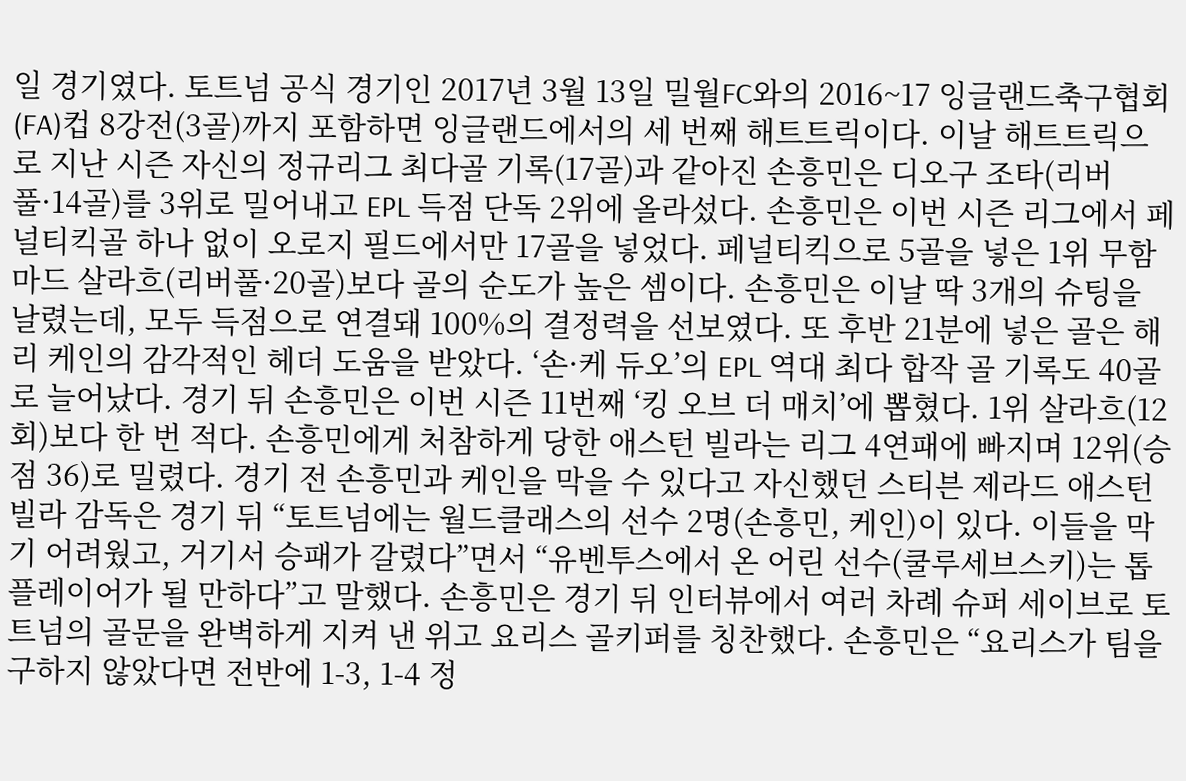일 경기였다. 토트넘 공식 경기인 2017년 3월 13일 밀월FC와의 2016~17 잉글랜드축구협회(FA)컵 8강전(3골)까지 포함하면 잉글랜드에서의 세 번째 해트트릭이다. 이날 해트트릭으로 지난 시즌 자신의 정규리그 최다골 기록(17골)과 같아진 손흥민은 디오구 조타(리버풀·14골)를 3위로 밀어내고 EPL 득점 단독 2위에 올라섰다. 손흥민은 이번 시즌 리그에서 페널티킥골 하나 없이 오로지 필드에서만 17골을 넣었다. 페널티킥으로 5골을 넣은 1위 무함마드 살라흐(리버풀·20골)보다 골의 순도가 높은 셈이다. 손흥민은 이날 딱 3개의 슈팅을 날렸는데, 모두 득점으로 연결돼 100%의 결정력을 선보였다. 또 후반 21분에 넣은 골은 해리 케인의 감각적인 헤더 도움을 받았다. ‘손·케 듀오’의 EPL 역대 최다 합작 골 기록도 40골로 늘어났다. 경기 뒤 손흥민은 이번 시즌 11번째 ‘킹 오브 더 매치’에 뽑혔다. 1위 살라흐(12회)보다 한 번 적다. 손흥민에게 처참하게 당한 애스턴 빌라는 리그 4연패에 빠지며 12위(승점 36)로 밀렸다. 경기 전 손흥민과 케인을 막을 수 있다고 자신했던 스티븐 제라드 애스턴 빌라 감독은 경기 뒤 “토트넘에는 월드클래스의 선수 2명(손흥민, 케인)이 있다. 이들을 막기 어려웠고, 거기서 승패가 갈렸다”면서 “유벤투스에서 온 어린 선수(쿨루세브스키)는 톱 플레이어가 될 만하다”고 말했다. 손흥민은 경기 뒤 인터뷰에서 여러 차례 슈퍼 세이브로 토트넘의 골문을 완벽하게 지켜 낸 위고 요리스 골키퍼를 칭찬했다. 손흥민은 “요리스가 팀을 구하지 않았다면 전반에 1-3, 1-4 정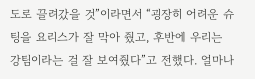도로 끌려갔을 것”이라면서 “굉장히 어려운 슈팅을 요리스가 잘 막아 줬고, 후반에 우리는 강팀이라는 걸 잘 보여줬다”고 전했다. 얼마나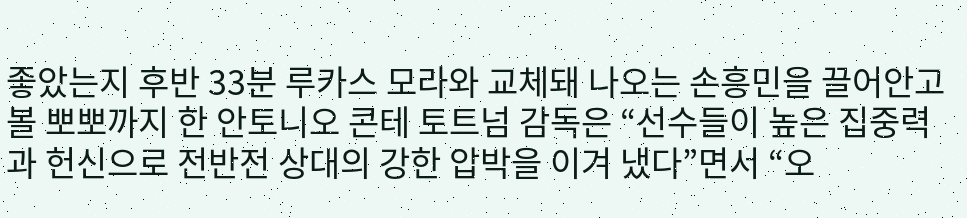좋았는지 후반 33분 루카스 모라와 교체돼 나오는 손흥민을 끌어안고 볼 뽀뽀까지 한 안토니오 콘테 토트넘 감독은 “선수들이 높은 집중력과 헌신으로 전반전 상대의 강한 압박을 이겨 냈다”면서 “오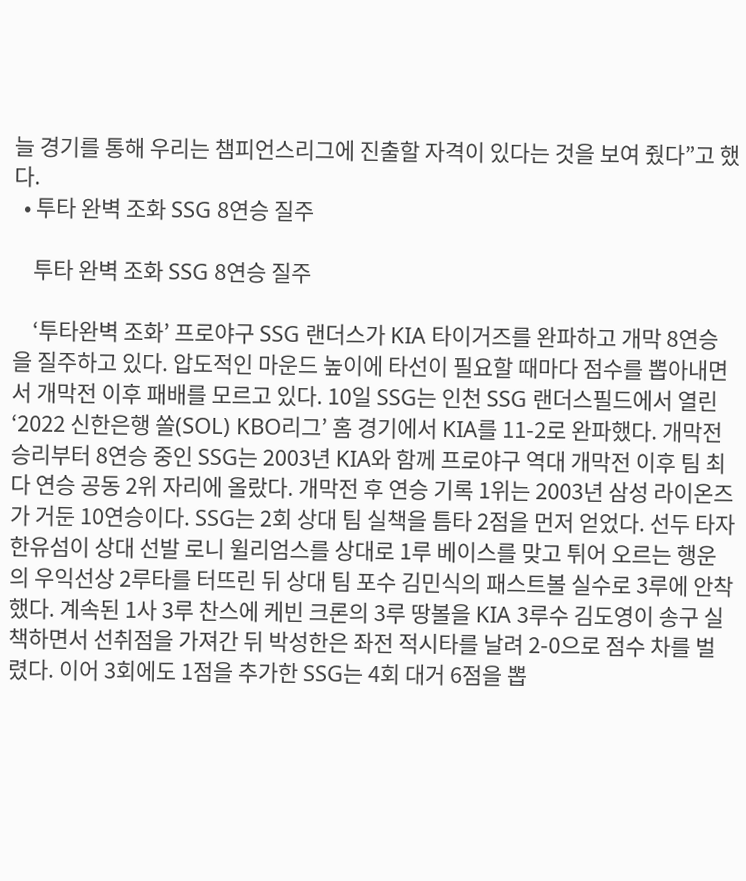늘 경기를 통해 우리는 챔피언스리그에 진출할 자격이 있다는 것을 보여 줬다”고 했다.
  • 투타 완벽 조화 SSG 8연승 질주

    투타 완벽 조화 SSG 8연승 질주

    ‘투타완벽 조화’ 프로야구 SSG 랜더스가 KIA 타이거즈를 완파하고 개막 8연승을 질주하고 있다. 압도적인 마운드 높이에 타선이 필요할 때마다 점수를 뽑아내면서 개막전 이후 패배를 모르고 있다. 10일 SSG는 인천 SSG 랜더스필드에서 열린 ‘2022 신한은행 쏠(SOL) KBO리그’ 홈 경기에서 KIA를 11-2로 완파했다. 개막전 승리부터 8연승 중인 SSG는 2003년 KIA와 함께 프로야구 역대 개막전 이후 팀 최다 연승 공동 2위 자리에 올랐다. 개막전 후 연승 기록 1위는 2003년 삼성 라이온즈가 거둔 10연승이다. SSG는 2회 상대 팀 실책을 틈타 2점을 먼저 얻었다. 선두 타자 한유섬이 상대 선발 로니 윌리엄스를 상대로 1루 베이스를 맞고 튀어 오르는 행운의 우익선상 2루타를 터뜨린 뒤 상대 팀 포수 김민식의 패스트볼 실수로 3루에 안착했다. 계속된 1사 3루 찬스에 케빈 크론의 3루 땅볼을 KIA 3루수 김도영이 송구 실책하면서 선취점을 가져간 뒤 박성한은 좌전 적시타를 날려 2-0으로 점수 차를 벌렸다. 이어 3회에도 1점을 추가한 SSG는 4회 대거 6점을 뽑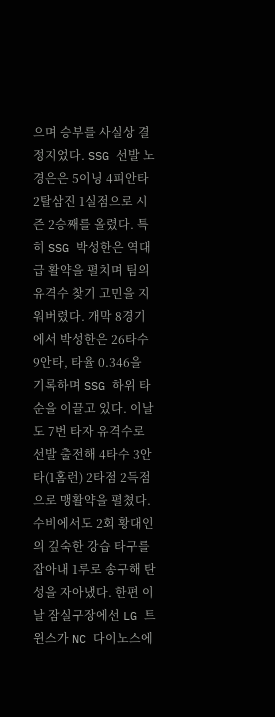으며 승부를 사실상 결정지었다. SSG 선발 노경은은 5이닝 4피안타 2탈삼진 1실점으로 시즌 2승째를 올렸다. 특히 SSG 박성한은 역대급 활약을 펼치며 팀의 유격수 찾기 고민을 지워버렸다. 개막 8경기에서 박성한은 26타수 9안타, 타율 0.346을 기록하며 SSG 하위 타순을 이끌고 있다. 이날도 7번 타자 유격수로 선발 출전해 4타수 3안타(1홈런) 2타점 2득점으로 맹활약을 펼쳤다. 수비에서도 2회 황대인의 깊숙한 강습 타구를 잡아내 1루로 송구해 탄성을 자아냈다. 한편 이날 잠실구장에선 LG 트윈스가 NC 다이노스에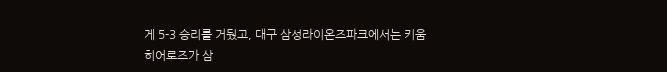게 5-3 승리를 거뒀고, 대구 삼성라이온즈파크에서는 키움 히어로즈가 삼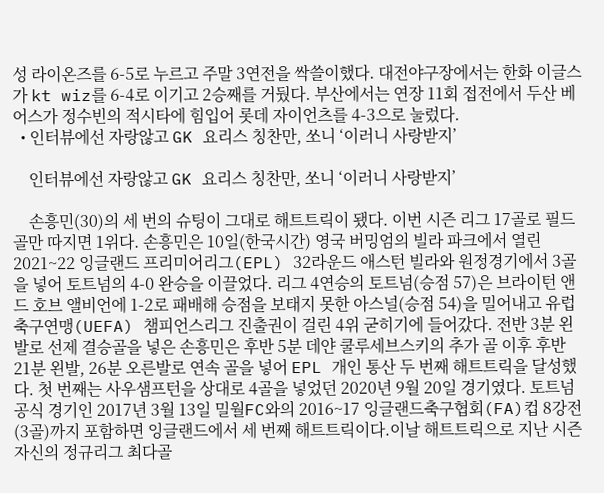성 라이온즈를 6-5로 누르고 주말 3연전을 싹쓸이했다. 대전야구장에서는 한화 이글스가 kt wiz를 6-4로 이기고 2승째를 거뒀다. 부산에서는 연장 11회 접전에서 두산 베어스가 정수빈의 적시타에 힘입어 롯데 자이언츠를 4-3으로 눌렀다.
  • 인터뷰에선 자랑않고 GK 요리스 칭찬만, 쏘니 ‘이러니 사랑받지’

    인터뷰에선 자랑않고 GK 요리스 칭찬만, 쏘니 ‘이러니 사랑받지’

    손흥민(30)의 세 번의 슈팅이 그대로 해트트릭이 됐다. 이번 시즌 리그 17골로 필드골만 따지면 1위다. 손흥민은 10일(한국시간) 영국 버밍엄의 빌라 파크에서 열린 2021~22 잉글랜드 프리미어리그(EPL) 32라운드 애스턴 빌라와 원정경기에서 3골을 넣어 토트넘의 4-0 완승을 이끌었다. 리그 4연승의 토트넘(승점 57)은 브라이턴 앤드 호브 앨비언에 1-2로 패배해 승점을 보태지 못한 아스널(승점 54)을 밀어내고 유럽축구연맹(UEFA) 챔피언스리그 진출권이 걸린 4위 굳히기에 들어갔다. 전반 3분 왼발로 선제 결승골을 넣은 손흥민은 후반 5분 데얀 쿨루세브스키의 추가 골 이후 후반 21분 왼발, 26분 오른발로 연속 골을 넣어 EPL 개인 통산 두 번째 해트트릭을 달성했다. 첫 번째는 사우샘프턴을 상대로 4골을 넣었던 2020년 9월 20일 경기였다. 토트넘 공식 경기인 2017년 3월 13일 밀월FC와의 2016~17 잉글랜드축구협회(FA)컵 8강전(3골)까지 포함하면 잉글랜드에서 세 번째 해트트릭이다.이날 해트트릭으로 지난 시즌 자신의 정규리그 최다골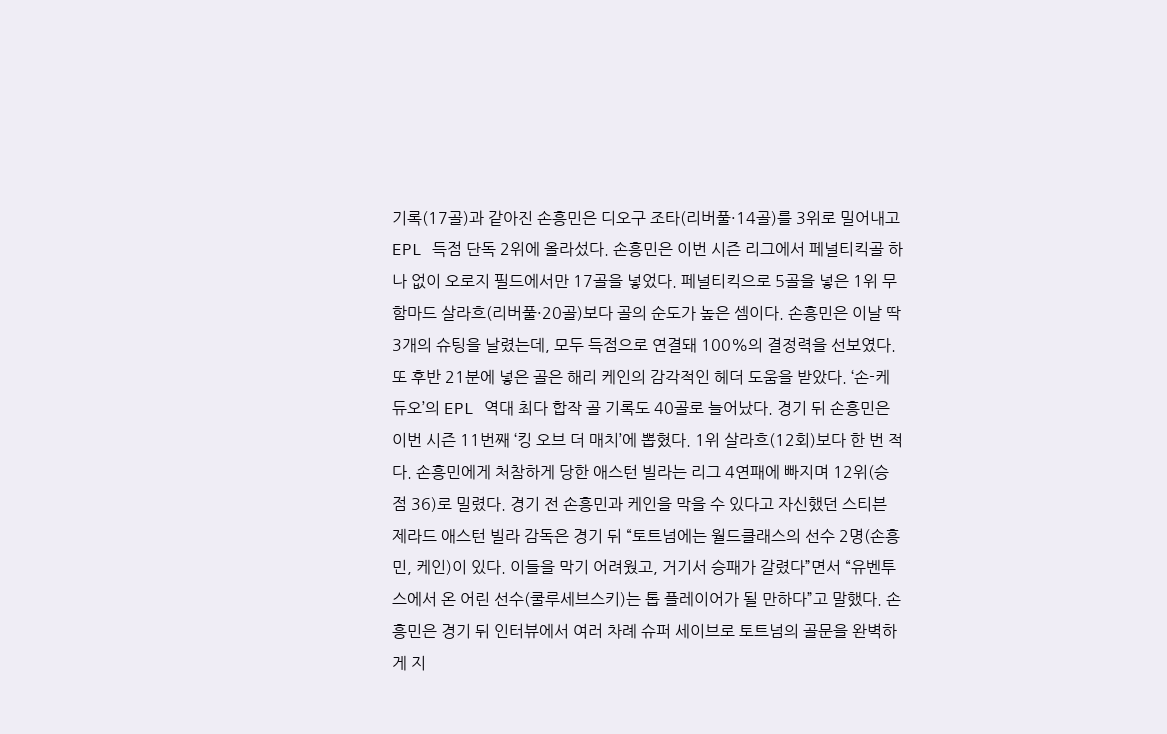기록(17골)과 같아진 손흥민은 디오구 조타(리버풀·14골)를 3위로 밀어내고 EPL 득점 단독 2위에 올라섰다. 손흥민은 이번 시즌 리그에서 페널티킥골 하나 없이 오로지 필드에서만 17골을 넣었다. 페널티킥으로 5골을 넣은 1위 무함마드 살라흐(리버풀·20골)보다 골의 순도가 높은 셈이다. 손흥민은 이날 딱 3개의 슈팅을 날렸는데, 모두 득점으로 연결돼 100%의 결정력을 선보였다. 또 후반 21분에 넣은 골은 해리 케인의 감각적인 헤더 도움을 받았다. ‘손-케 듀오’의 EPL 역대 최다 합작 골 기록도 40골로 늘어났다. 경기 뒤 손흥민은 이번 시즌 11번째 ‘킹 오브 더 매치’에 뽑혔다. 1위 살라흐(12회)보다 한 번 적다. 손흥민에게 처참하게 당한 애스턴 빌라는 리그 4연패에 빠지며 12위(승점 36)로 밀렸다. 경기 전 손흥민과 케인을 막을 수 있다고 자신했던 스티븐 제라드 애스턴 빌라 감독은 경기 뒤 “토트넘에는 월드클래스의 선수 2명(손흥민, 케인)이 있다. 이들을 막기 어려웠고, 거기서 승패가 갈렸다”면서 “유벤투스에서 온 어린 선수(쿨루세브스키)는 톱 플레이어가 될 만하다”고 말했다. 손흥민은 경기 뒤 인터뷰에서 여러 차례 슈퍼 세이브로 토트넘의 골문을 완벽하게 지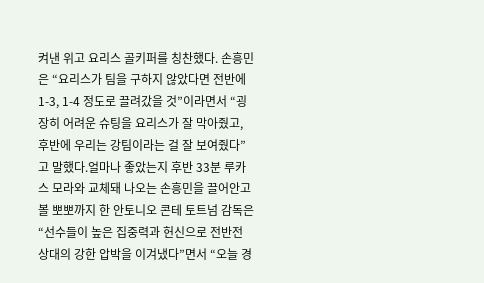켜낸 위고 요리스 골키퍼를 칭찬했다. 손흥민은 “요리스가 팀을 구하지 않았다면 전반에 1-3, 1-4 정도로 끌려갔을 것”이라면서 “굉장히 어려운 슈팅을 요리스가 잘 막아줬고, 후반에 우리는 강팀이라는 걸 잘 보여줬다”고 말했다.얼마나 좋았는지 후반 33분 루카스 모라와 교체돼 나오는 손흥민을 끌어안고 볼 뽀뽀까지 한 안토니오 콘테 토트넘 감독은 “선수들이 높은 집중력과 헌신으로 전반전 상대의 강한 압박을 이겨냈다”면서 “오늘 경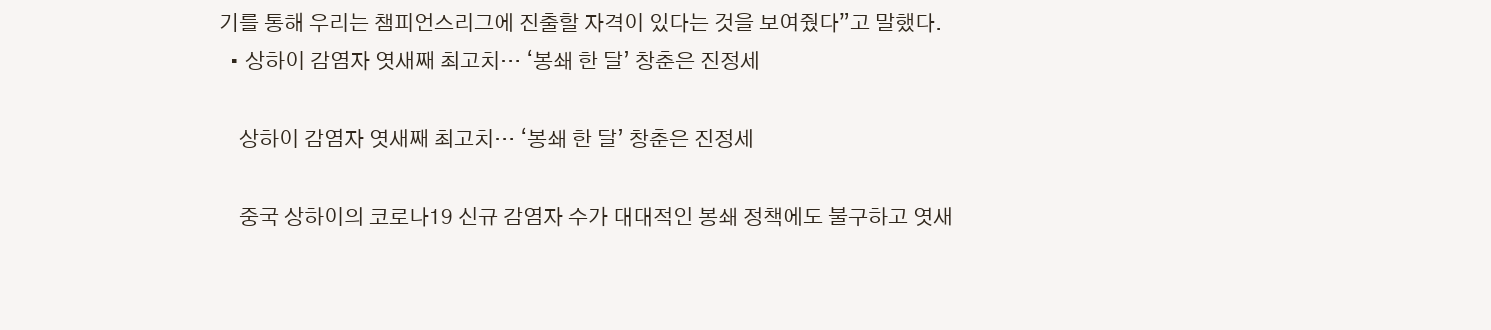기를 통해 우리는 챔피언스리그에 진출할 자격이 있다는 것을 보여줬다”고 말했다.
  • 상하이 감염자 엿새째 최고치… ‘봉쇄 한 달’ 창춘은 진정세

    상하이 감염자 엿새째 최고치… ‘봉쇄 한 달’ 창춘은 진정세

    중국 상하이의 코로나19 신규 감염자 수가 대대적인 봉쇄 정책에도 불구하고 엿새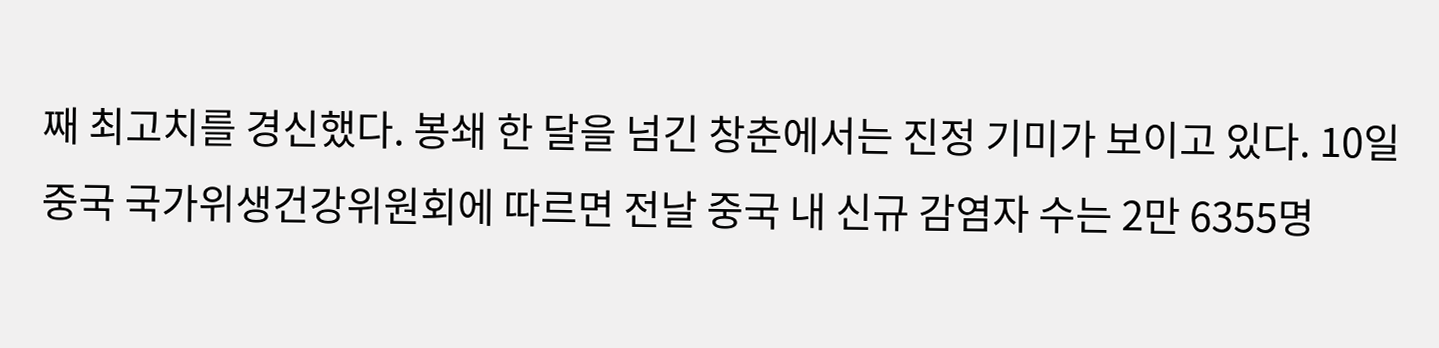째 최고치를 경신했다. 봉쇄 한 달을 넘긴 창춘에서는 진정 기미가 보이고 있다. 10일 중국 국가위생건강위원회에 따르면 전날 중국 내 신규 감염자 수는 2만 6355명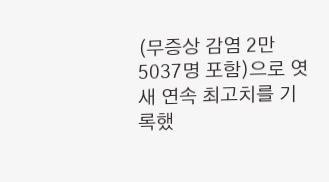(무증상 감염 2만 5037명 포함)으로 엿새 연속 최고치를 기록했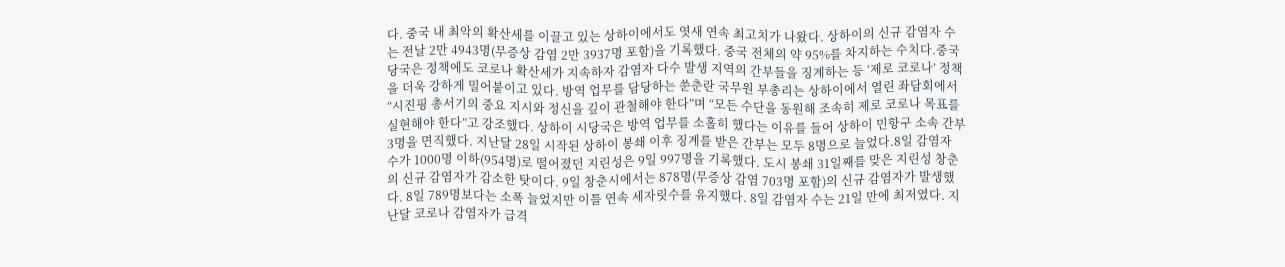다. 중국 내 최악의 확산세를 이끌고 있는 상하이에서도 엿새 연속 최고치가 나왔다. 상하이의 신규 감염자 수는 전날 2만 4943명(무증상 감염 2만 3937명 포함)을 기록했다. 중국 전체의 약 95%를 차지하는 수치다.중국 당국은 정책에도 코로나 확산세가 지속하자 감염자 다수 발생 지역의 간부들을 징계하는 등 ‘제로 코로나’ 정책을 더욱 강하게 밀어붙이고 있다. 방역 업무를 담당하는 쑨춘란 국무원 부총리는 상하이에서 열린 좌담회에서 “시진핑 총서기의 중요 지시와 정신을 깊이 관철해야 한다”며 “모든 수단을 동원해 조속히 제로 코로나 목표를 실현해야 한다”고 강조했다. 상하이 시당국은 방역 업무를 소홀히 했다는 이유를 들어 상하이 민항구 소속 간부 3명을 면직했다. 지난달 28일 시작된 상하이 봉쇄 이후 징계를 받은 간부는 모두 8명으로 늘었다.8일 감염자 수가 1000명 이하(954명)로 떨어졌던 지린성은 9일 997명을 기록했다. 도시 봉쇄 31일째를 맞은 지린성 창춘의 신규 감염자가 감소한 탓이다. 9일 창춘시에서는 878명(무증상 감염 703명 포함)의 신규 감염자가 발생했다. 8일 789명보다는 소폭 늘었지만 이틀 연속 세자릿수를 유지했다. 8일 감염자 수는 21일 만에 최저였다. 지난달 코로나 감염자가 급격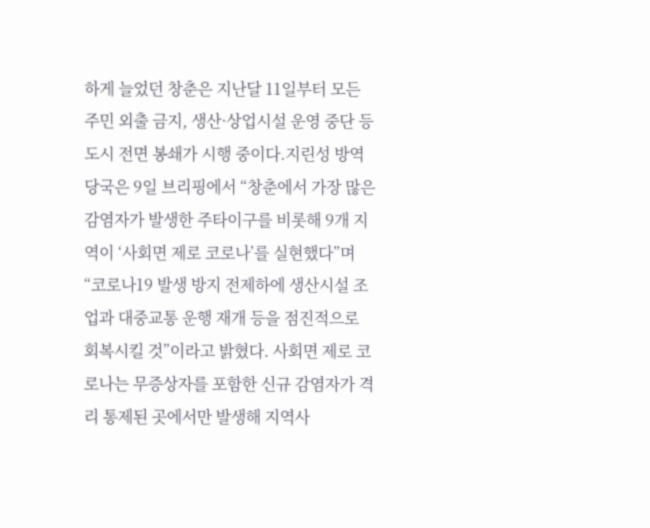하게 늘었던 창춘은 지난달 11일부터 모든 주민 외출 금지, 생산·상업시설 운영 중단 등 도시 전면 봉쇄가 시행 중이다.지린성 방역당국은 9일 브리핑에서 “창춘에서 가장 많은 감염자가 발생한 주타이구를 비롯해 9개 지역이 ‘사회면 제로 코로나’를 실현했다”며 “코로나19 발생 방지 전제하에 생산시설 조업과 대중교통 운행 재개 등을 점진적으로 회복시킬 것”이라고 밝혔다. 사회면 제로 코로나는 무증상자를 포함한 신규 감염자가 격리 통제된 곳에서만 발생해 지역사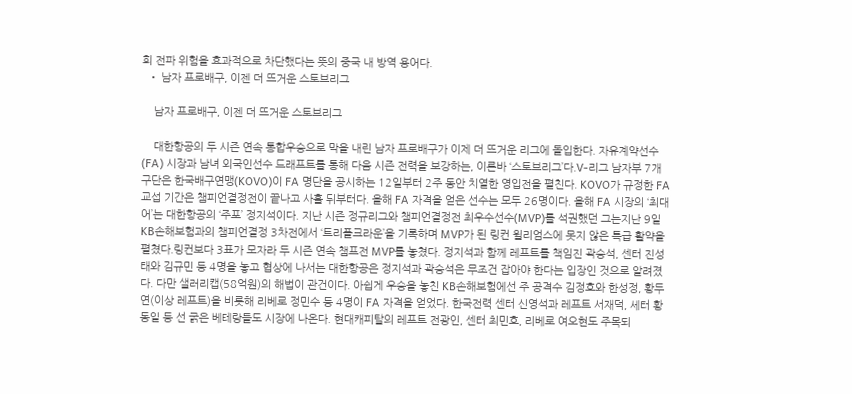회 전파 위험을 효과적으로 차단했다는 뜻의 중국 내 방역 용어다.
  • 남자 프로배구, 이젠 더 뜨거운 스토브리그

    남자 프로배구, 이젠 더 뜨거운 스토브리그

    대한항공의 두 시즌 연속 통합우승으로 막을 내린 남자 프로배구가 이제 더 뜨거운 리그에 돌입한다. 자유계약선수(FA) 시장과 남녀 외국인선수 드래프트를 통해 다음 시즌 전력을 보강하는, 이른바 ‘스토브리그’다.V-리그 남자부 7개 구단은 한국배구연맹(KOVO)이 FA 명단을 공시하는 12일부터 2주 동안 치열한 영입전을 펼친다. KOVO가 규정한 FA 교섭 기간은 챔피언결정전이 끝나고 사흘 뒤부터다. 올해 FA 자격을 얻은 선수는 모두 26명이다. 올해 FA 시장의 ‘최대어’는 대한항공의 ‘주포’ 정지석이다. 지난 시즌 정규리그와 챔피언결정전 최우수선수(MVP)를 석권했던 그는지난 9일 KB손해보험과의 챔피언결정 3차전에서 ‘트리플크라운’을 기록하며 MVP가 된 링컨 윌리엄스에 못지 않은 특급 활약을 펼쳤다.링컨보다 3표가 모자라 두 시즌 연속 챔프전 MVP를 놓쳤다. 정지석과 함께 레프트를 책임진 곽승석, 센터 진성태와 김규민 등 4명을 놓고 협상에 나서는 대한항공은 정지석과 곽승석은 무조건 잡아야 한다는 입장인 것으로 알려졌다. 다만 샐러리캡(58억원)의 해법이 관건이다. 아쉽게 우승을 놓친 KB손해보험에선 주 공격수 김정호와 한성정, 황두연(이상 레프트)을 비롯해 리베로 정민수 등 4명이 FA 자격을 얻었다. 한국전력 센터 신영석과 레프트 서재덕, 세터 황동일 등 선 굵은 베테랑들도 시장에 나온다. 현대캐피탈의 레프트 전광인, 센터 최민호, 리베로 여오현도 주목되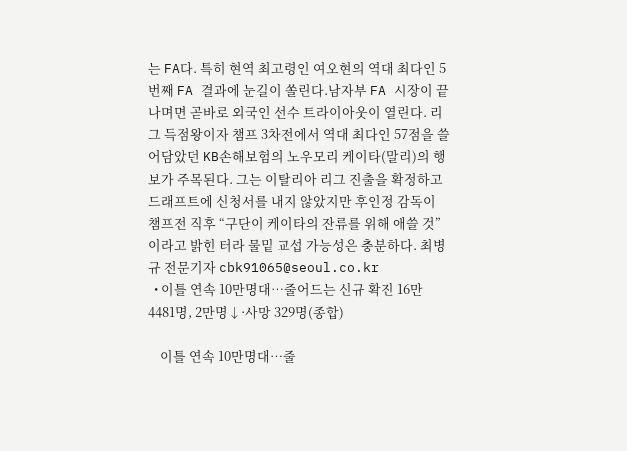는 FA다. 특히 현역 최고령인 여오현의 역대 최다인 5번째 FA 결과에 눈길이 쏠린다.남자부 FA 시장이 끝나며면 곧바로 외국인 선수 트라이아웃이 열린다. 리그 득점왕이자 챔프 3차전에서 역대 최다인 57점을 쓸어담았던 KB손해보험의 노우모리 케이타(말리)의 행보가 주목된다. 그는 이탈리아 리그 진출을 확정하고 드래프트에 신청서를 내지 않았지만 후인정 감독이 챔프전 직후 “구단이 케이타의 잔류를 위해 애쓸 것”이라고 밝힌 터라 물밑 교섭 가능성은 충분하다. 최병규 전문기자 cbk91065@seoul.co.kr
  • 이틀 연속 10만명대…줄어드는 신규 확진 16만 4481명, 2만명↓·사망 329명(종합)

    이틀 연속 10만명대…줄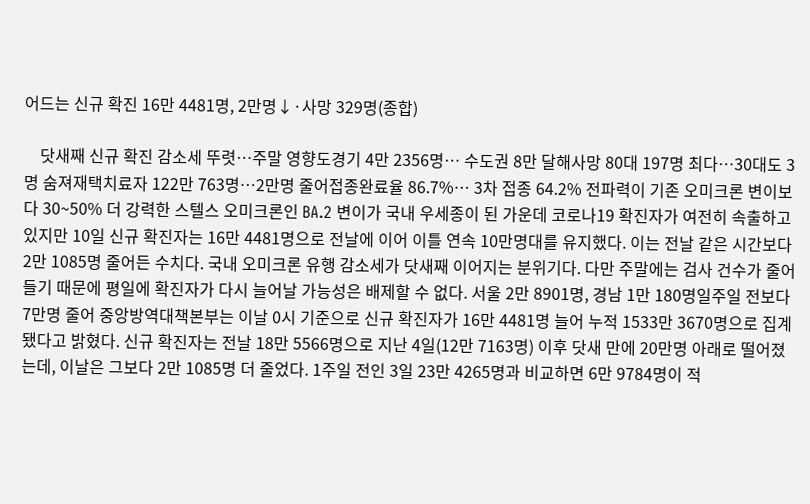어드는 신규 확진 16만 4481명, 2만명↓·사망 329명(종합)

    닷새째 신규 확진 감소세 뚜렷…주말 영향도경기 4만 2356명… 수도권 8만 달해사망 80대 197명 최다…30대도 3명 숨져재택치료자 122만 763명…2만명 줄어접종완료율 86.7%… 3차 접종 64.2% 전파력이 기존 오미크론 변이보다 30~50% 더 강력한 스텔스 오미크론인 BA.2 변이가 국내 우세종이 된 가운데 코로나19 확진자가 여전히 속출하고 있지만 10일 신규 확진자는 16만 4481명으로 전날에 이어 이틀 연속 10만명대를 유지했다. 이는 전날 같은 시간보다 2만 1085명 줄어든 수치다. 국내 오미크론 유행 감소세가 닷새째 이어지는 분위기다. 다만 주말에는 검사 건수가 줄어들기 때문에 평일에 확진자가 다시 늘어날 가능성은 배제할 수 없다. 서울 2만 8901명, 경남 1만 180명일주일 전보다 7만명 줄어 중앙방역대책본부는 이날 0시 기준으로 신규 확진자가 16만 4481명 늘어 누적 1533만 3670명으로 집계됐다고 밝혔다. 신규 확진자는 전날 18만 5566명으로 지난 4일(12만 7163명) 이후 닷새 만에 20만명 아래로 떨어졌는데, 이날은 그보다 2만 1085명 더 줄었다. 1주일 전인 3일 23만 4265명과 비교하면 6만 9784명이 적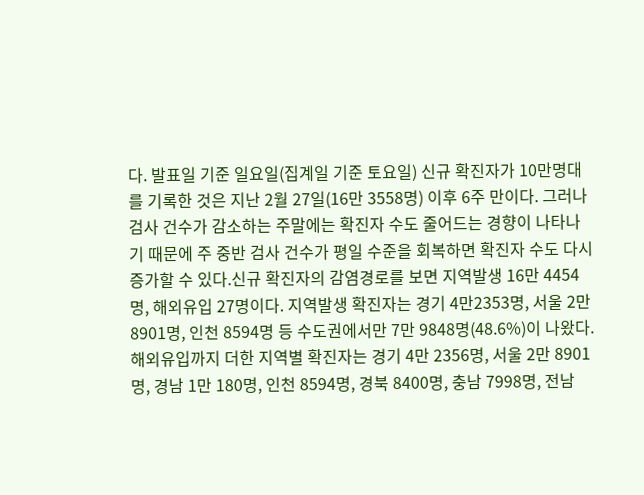다. 발표일 기준 일요일(집계일 기준 토요일) 신규 확진자가 10만명대를 기록한 것은 지난 2월 27일(16만 3558명) 이후 6주 만이다. 그러나 검사 건수가 감소하는 주말에는 확진자 수도 줄어드는 경향이 나타나기 때문에 주 중반 검사 건수가 평일 수준을 회복하면 확진자 수도 다시 증가할 수 있다.신규 확진자의 감염경로를 보면 지역발생 16만 4454명, 해외유입 27명이다. 지역발생 확진자는 경기 4만2353명, 서울 2만 8901명, 인천 8594명 등 수도권에서만 7만 9848명(48.6%)이 나왔다. 해외유입까지 더한 지역별 확진자는 경기 4만 2356명, 서울 2만 8901명, 경남 1만 180명, 인천 8594명, 경북 8400명, 충남 7998명, 전남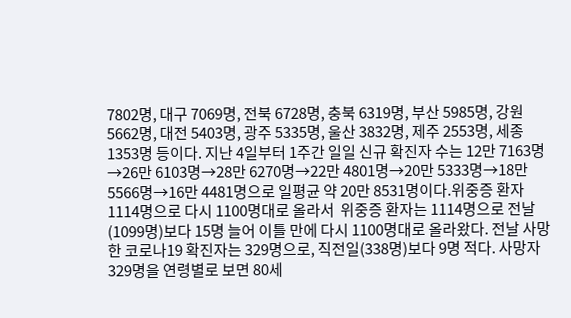7802명, 대구 7069명, 전북 6728명, 충북 6319명, 부산 5985명, 강원 5662명, 대전 5403명, 광주 5335명, 울산 3832명, 제주 2553명, 세종 1353명 등이다. 지난 4일부터 1주간 일일 신규 확진자 수는 12만 7163명→26만 6103명→28만 6270명→22만 4801명→20만 5333명→18만 5566명→16만 4481명으로 일평균 약 20만 8531명이다.위중증 환자 1114명으로 다시 1100명대로 올라서  위중증 환자는 1114명으로 전날(1099명)보다 15명 늘어 이틀 만에 다시 1100명대로 올라왔다. 전날 사망한 코로나19 확진자는 329명으로, 직전일(338명)보다 9명 적다. 사망자 329명을 연령별로 보면 80세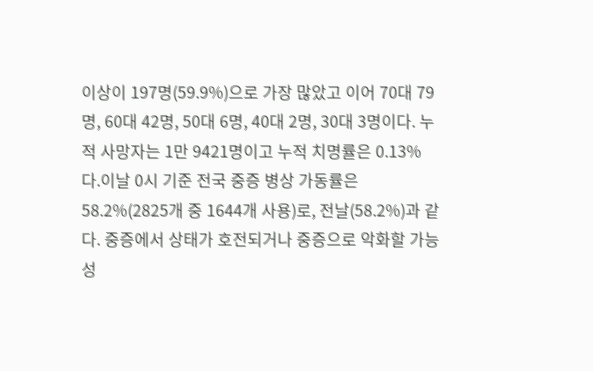이상이 197명(59.9%)으로 가장 많았고 이어 70대 79명, 60대 42명, 50대 6명, 40대 2명, 30대 3명이다. 누적 사망자는 1만 9421명이고 누적 치명률은 0.13%다.이날 0시 기준 전국 중증 병상 가동률은 58.2%(2825개 중 1644개 사용)로, 전날(58.2%)과 같다. 중증에서 상태가 호전되거나 중증으로 악화할 가능성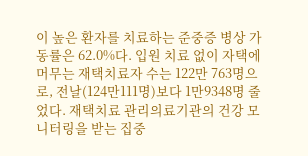이 높은 환자를 치료하는 준중증 병상 가동률은 62.0%다. 입원 치료 없이 자택에 머무는 재택치료자 수는 122만 763명으로, 전날(124만111명)보다 1만9348명 줄었다. 재택치료 관리의료기관의 건강 모니터링을 받는 집중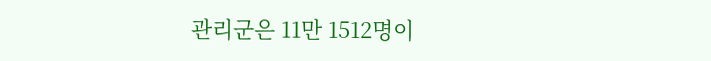관리군은 11만 1512명이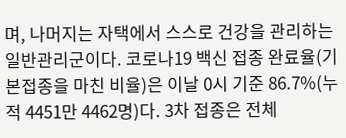며, 나머지는 자택에서 스스로 건강을 관리하는 일반관리군이다. 코로나19 백신 접종 완료율(기본접종을 마친 비율)은 이날 0시 기준 86.7%(누적 4451만 4462명)다. 3차 접종은 전체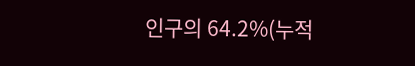인구의 64.2%(누적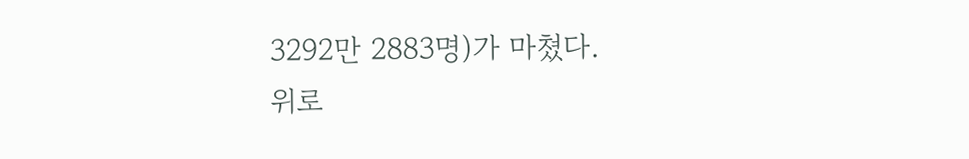3292만 2883명)가 마쳤다.
위로